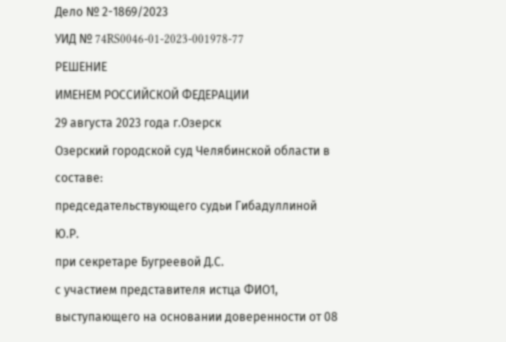Дело № 2-1869/2023
УИД № 74RS0046-01-2023-001978-77
РЕШЕНИЕ
ИМЕНЕМ РОССИЙСКОЙ ФЕДЕРАЦИИ
29 августа 2023 года г.Озерск
Озерский городской суд Челябинской области в составе:
председательствующего судьи Гибадуллиной Ю.Р.
при секретаре Бугреевой Д.С.
с участием представителя истца ФИО1, выступающего на основании доверенности от 08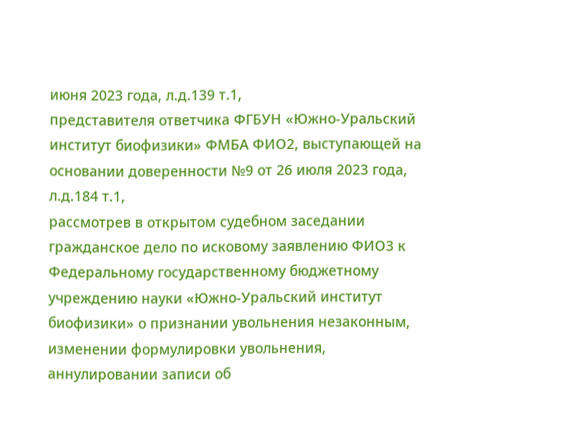июня 2023 года, л.д.139 т.1,
представителя ответчика ФГБУН «Южно-Уральский институт биофизики» ФМБА ФИО2, выступающей на основании доверенности №9 от 26 июля 2023 года, л.д.184 т.1,
рассмотрев в открытом судебном заседании гражданское дело по исковому заявлению ФИО3 к Федеральному государственному бюджетному учреждению науки «Южно-Уральский институт биофизики» о признании увольнения незаконным, изменении формулировки увольнения, аннулировании записи об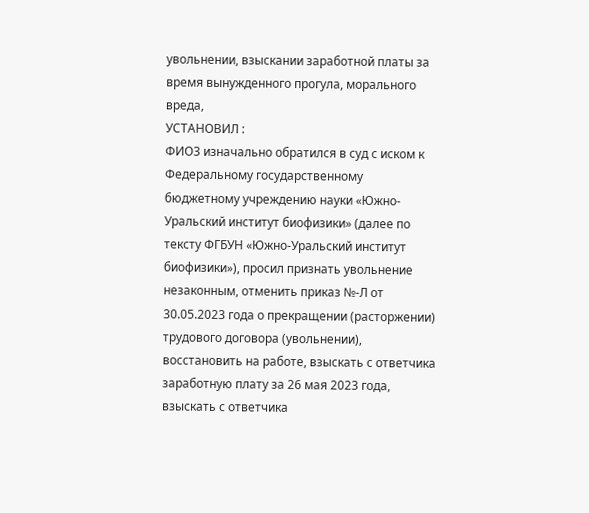увольнении, взыскании заработной платы за время вынужденного прогула, морального вреда,
УСТАНОВИЛ :
ФИО3 изначально обратился в суд с иском к Федеральному государственному бюджетному учреждению науки «Южно-Уральский институт биофизики» (далее по тексту ФГБУН «Южно-Уральский институт биофизики»), просил признать увольнение незаконным, отменить приказ №-Л от 30.05.2023 года о прекращении (расторжении) трудового договора (увольнении), восстановить на работе, взыскать с ответчика заработную плату за 26 мая 2023 года, взыскать с ответчика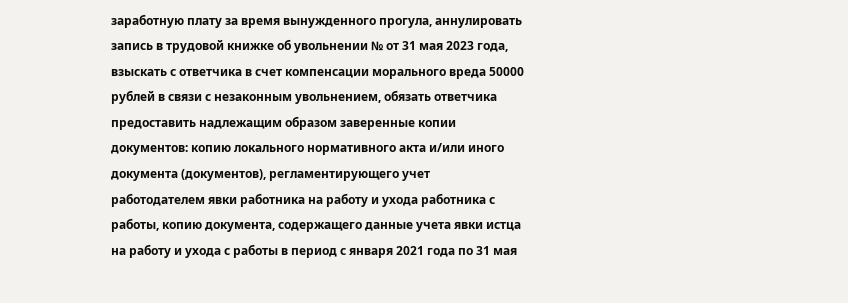заработную плату за время вынужденного прогула, аннулировать запись в трудовой книжке об увольнении № от 31 мая 2023 года, взыскать с ответчика в счет компенсации морального вреда 50000 рублей в связи с незаконным увольнением, обязать ответчика предоставить надлежащим образом заверенные копии документов: копию локального нормативного акта и/или иного документа (документов), регламентирующего учет работодателем явки работника на работу и ухода работника с работы, копию документа, содержащего данные учета явки истца на работу и ухода с работы в период с января 2021 года по 31 мая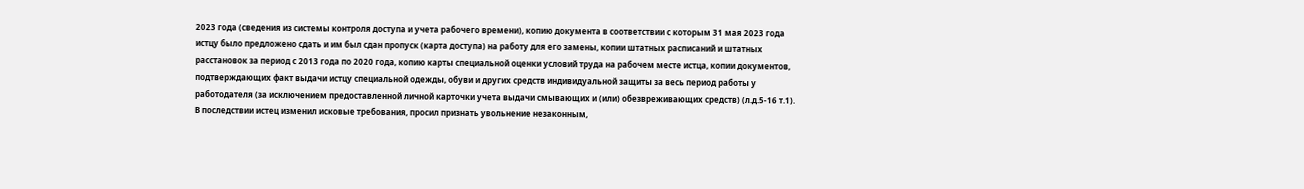2023 года (сведения из системы контроля доступа и учета рабочего времени), копию документа в соответствии с которым 31 мая 2023 года истцу было предложено сдать и им был сдан пропуск (карта доступа) на работу для его замены, копии штатных расписаний и штатных расстановок за период с 2013 года по 2020 года, копию карты специальной оценки условий труда на рабочем месте истца, копии документов, подтверждающих факт выдачи истцу специальной одежды, обуви и других средств индивидуальной защиты за весь период работы у работодателя (за исключением предоставленной личной карточки учета выдачи смывающих и (или) обезвреживающих средств) (л.д.5-16 т.1).
В последствии истец изменил исковые требования, просил признать увольнение незаконным,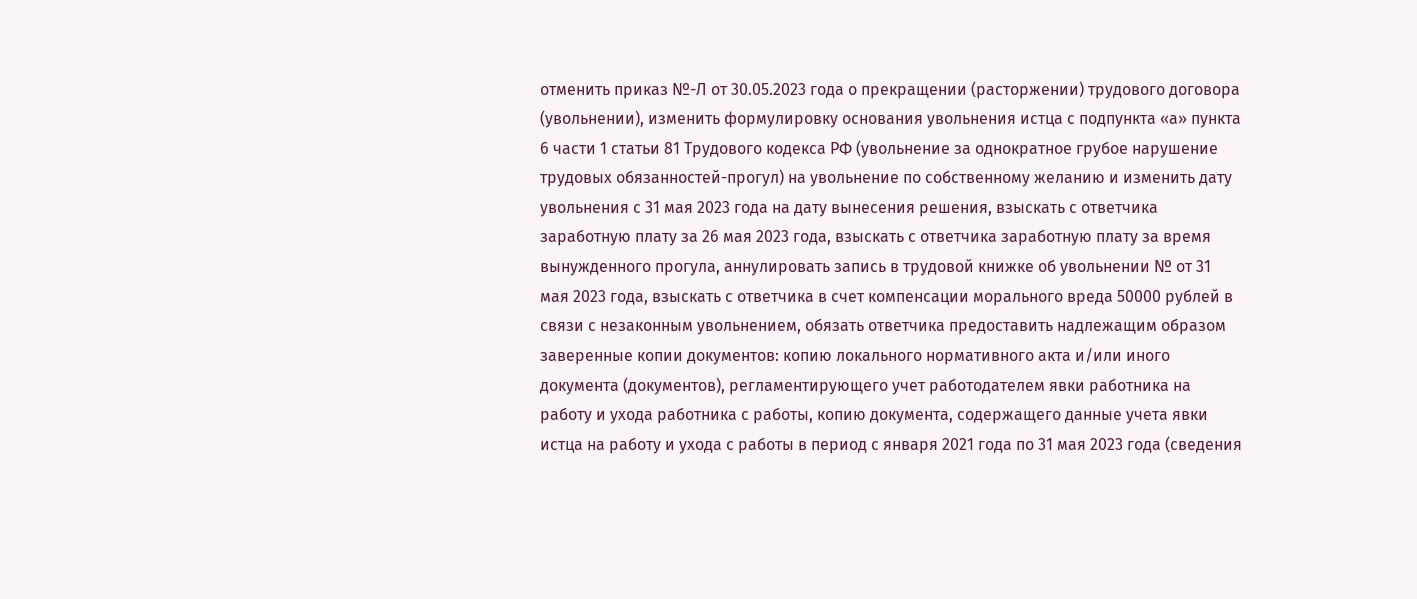отменить приказ №-Л от 30.05.2023 года о прекращении (расторжении) трудового договора (увольнении), изменить формулировку основания увольнения истца с подпункта «а» пункта 6 части 1 статьи 81 Трудового кодекса РФ (увольнение за однократное грубое нарушение трудовых обязанностей-прогул) на увольнение по собственному желанию и изменить дату увольнения с 31 мая 2023 года на дату вынесения решения, взыскать с ответчика заработную плату за 26 мая 2023 года, взыскать с ответчика заработную плату за время вынужденного прогула, аннулировать запись в трудовой книжке об увольнении № от 31 мая 2023 года, взыскать с ответчика в счет компенсации морального вреда 50000 рублей в связи с незаконным увольнением, обязать ответчика предоставить надлежащим образом заверенные копии документов: копию локального нормативного акта и/или иного документа (документов), регламентирующего учет работодателем явки работника на работу и ухода работника с работы, копию документа, содержащего данные учета явки истца на работу и ухода с работы в период с января 2021 года по 31 мая 2023 года (сведения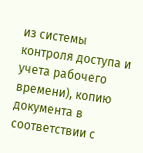из системы контроля доступа и учета рабочего времени), копию документа в соответствии с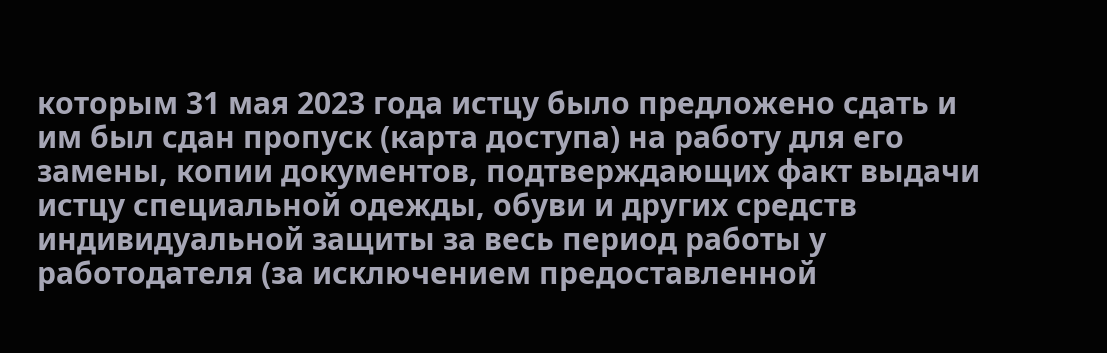которым 31 мая 2023 года истцу было предложено сдать и им был сдан пропуск (карта доступа) на работу для его замены, копии документов, подтверждающих факт выдачи истцу специальной одежды, обуви и других средств индивидуальной защиты за весь период работы у работодателя (за исключением предоставленной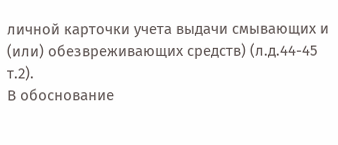личной карточки учета выдачи смывающих и (или) обезвреживающих средств) (л.д.44-45 т.2).
В обоснование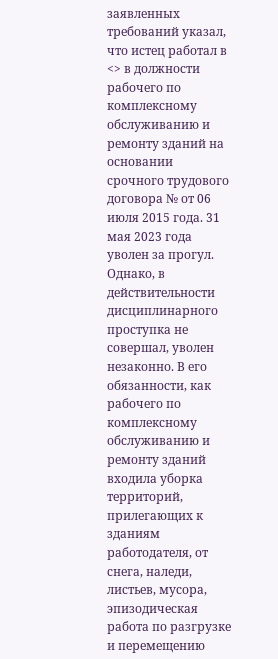заявленных требований указал, что истец работал в <> в должности рабочего по комплексному обслуживанию и ремонту зданий на основании срочного трудового договора № от 06 июля 2015 года. 31 мая 2023 года уволен за прогул. Однако, в действительности дисциплинарного проступка не совершал, уволен незаконно. В его обязанности, как рабочего по комплексному обслуживанию и ремонту зданий входила уборка территорий, прилегающих к зданиям работодателя, от снега, наледи, листьев, мусора, эпизодическая работа по разгрузке и перемещению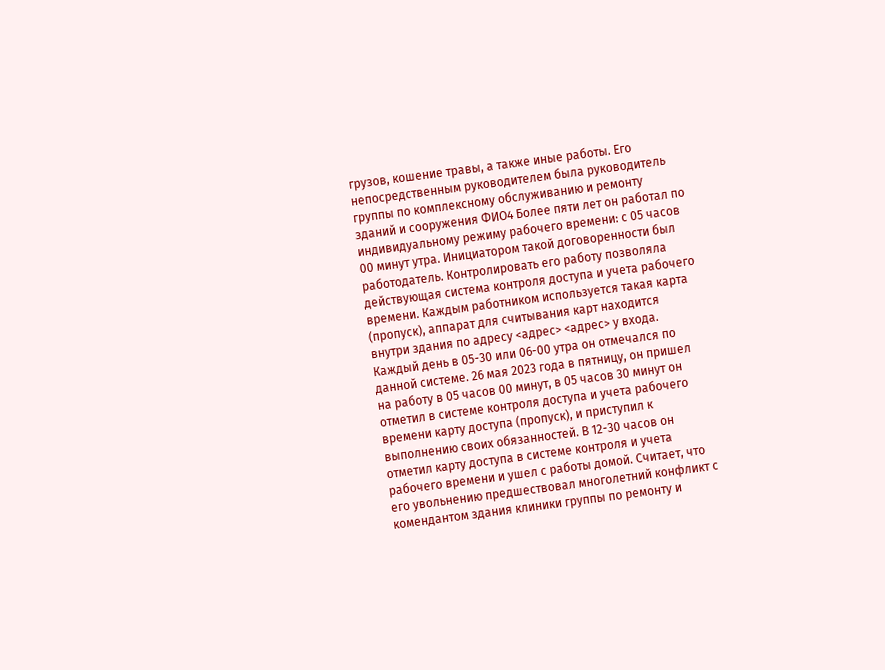грузов, кошение травы, а также иные работы. Его непосредственным руководителем была руководитель группы по комплексному обслуживанию и ремонту зданий и сооружения ФИО4 Более пяти лет он работал по индивидуальному режиму рабочего времени: с 05 часов 00 минут утра. Инициатором такой договоренности был работодатель. Контролировать его работу позволяла действующая система контроля доступа и учета рабочего времени. Каждым работником используется такая карта (пропуск), аппарат для считывания карт находится внутри здания по адресу <адрес> <адрес> у входа. Каждый день в 05-30 или 06-00 утра он отмечался по данной системе. 26 мая 2023 года в пятницу, он пришел на работу в 05 часов 00 минут, в 05 часов 30 минут он отметил в системе контроля доступа и учета рабочего времени карту доступа (пропуск), и приступил к выполнению своих обязанностей. В 12-30 часов он отметил карту доступа в системе контроля и учета рабочего времени и ушел с работы домой. Считает, что его увольнению предшествовал многолетний конфликт с комендантом здания клиники группы по ремонту и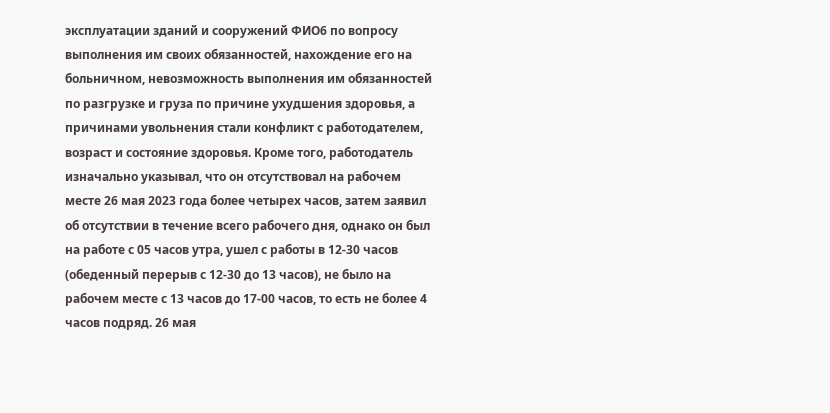эксплуатации зданий и сооружений ФИО6 по вопросу выполнения им своих обязанностей, нахождение его на больничном, невозможность выполнения им обязанностей по разгрузке и груза по причине ухудшения здоровья, а причинами увольнения стали конфликт с работодателем, возраст и состояние здоровья. Кроме того, работодатель изначально указывал, что он отсутствовал на рабочем месте 26 мая 2023 года более четырех часов, затем заявил об отсутствии в течение всего рабочего дня, однако он был на работе с 05 часов утра, ушел с работы в 12-30 часов (обеденный перерыв с 12-30 до 13 часов), не было на рабочем месте с 13 часов до 17-00 часов, то есть не более 4 часов подряд. 26 мая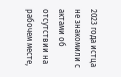2023 года истца не знакомили с актами об отсутствии на рабочем месте,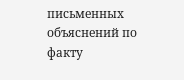письменных объяснений по факту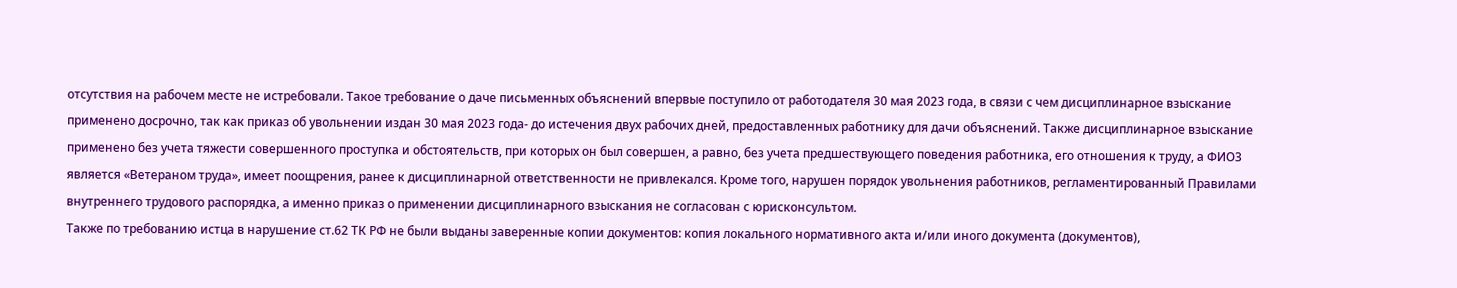отсутствия на рабочем месте не истребовали. Такое требование о даче письменных объяснений впервые поступило от работодателя 30 мая 2023 года, в связи с чем дисциплинарное взыскание применено досрочно, так как приказ об увольнении издан 30 мая 2023 года- до истечения двух рабочих дней, предоставленных работнику для дачи объяснений. Также дисциплинарное взыскание применено без учета тяжести совершенного проступка и обстоятельств, при которых он был совершен, а равно, без учета предшествующего поведения работника, его отношения к труду, а ФИО3 является «Ветераном труда», имеет поощрения, ранее к дисциплинарной ответственности не привлекался. Кроме того, нарушен порядок увольнения работников, регламентированный Правилами внутреннего трудового распорядка, а именно приказ о применении дисциплинарного взыскания не согласован с юрисконсультом.
Также по требованию истца в нарушение ст.62 ТК РФ не были выданы заверенные копии документов: копия локального нормативного акта и/или иного документа (документов),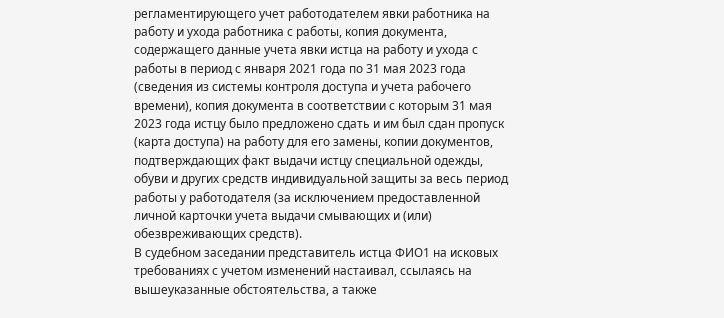регламентирующего учет работодателем явки работника на работу и ухода работника с работы, копия документа, содержащего данные учета явки истца на работу и ухода с работы в период с января 2021 года по 31 мая 2023 года (сведения из системы контроля доступа и учета рабочего времени), копия документа в соответствии с которым 31 мая 2023 года истцу было предложено сдать и им был сдан пропуск (карта доступа) на работу для его замены, копии документов, подтверждающих факт выдачи истцу специальной одежды, обуви и других средств индивидуальной защиты за весь период работы у работодателя (за исключением предоставленной личной карточки учета выдачи смывающих и (или) обезвреживающих средств).
В судебном заседании представитель истца ФИО1 на исковых требованиях с учетом изменений настаивал, ссылаясь на вышеуказанные обстоятельства, а также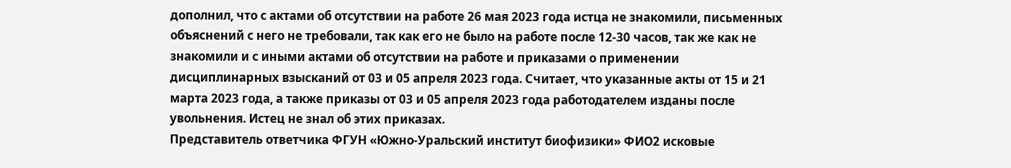дополнил, что с актами об отсутствии на работе 26 мая 2023 года истца не знакомили, письменных объяснений с него не требовали, так как его не было на работе после 12-30 часов, так же как не знакомили и с иными актами об отсутствии на работе и приказами о применении дисциплинарных взысканий от 03 и 05 апреля 2023 года. Считает, что указанные акты от 15 и 21 марта 2023 года, а также приказы от 03 и 05 апреля 2023 года работодателем изданы после увольнения. Истец не знал об этих приказах.
Представитель ответчика ФГУН «Южно-Уральский институт биофизики» ФИО2 исковые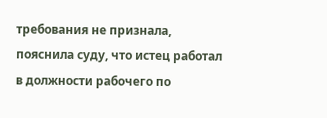требования не признала, пояснила суду, что истец работал в должности рабочего по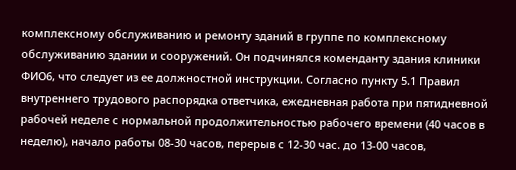комплексному обслуживанию и ремонту зданий в группе по комплексному обслуживанию здании и сооружений. Он подчинялся коменданту здания клиники ФИО6, что следует из ее должностной инструкции. Согласно пункту 5.1 Правил внутреннего трудового распорядка ответчика, ежедневная работа при пятидневной рабочей неделе с нормальной продолжительностью рабочего времени (40 часов в неделю), начало работы 08-30 часов, перерыв с 12-30 час. до 13-00 часов,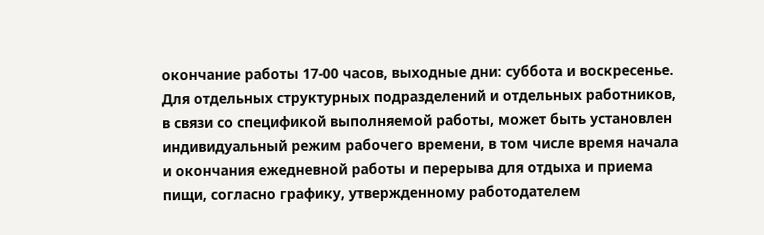окончание работы 17-00 часов, выходные дни: суббота и воскресенье. Для отдельных структурных подразделений и отдельных работников, в связи со спецификой выполняемой работы, может быть установлен индивидуальный режим рабочего времени, в том числе время начала и окончания ежедневной работы и перерыва для отдыха и приема пищи, согласно графику, утвержденному работодателем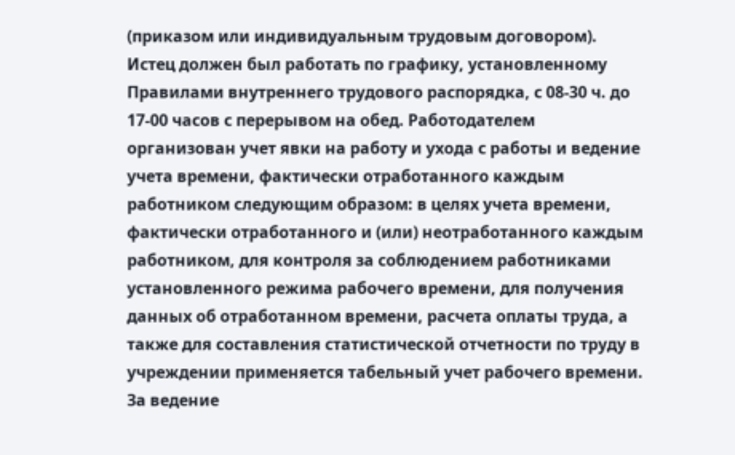(приказом или индивидуальным трудовым договором). Истец должен был работать по графику, установленному Правилами внутреннего трудового распорядка, с 08-30 ч. до 17-00 часов с перерывом на обед. Работодателем организован учет явки на работу и ухода с работы и ведение учета времени, фактически отработанного каждым работником следующим образом: в целях учета времени, фактически отработанного и (или) неотработанного каждым работником, для контроля за соблюдением работниками установленного режима рабочего времени, для получения данных об отработанном времени, расчета оплаты труда, а также для составления статистической отчетности по труду в учреждении применяется табельный учет рабочего времени. За ведение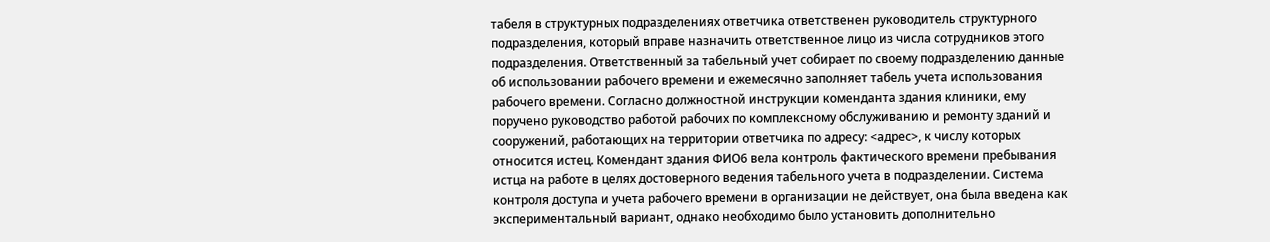табеля в структурных подразделениях ответчика ответственен руководитель структурного подразделения, который вправе назначить ответственное лицо из числа сотрудников этого подразделения. Ответственный за табельный учет собирает по своему подразделению данные об использовании рабочего времени и ежемесячно заполняет табель учета использования рабочего времени. Согласно должностной инструкции коменданта здания клиники, ему поручено руководство работой рабочих по комплексному обслуживанию и ремонту зданий и сооружений, работающих на территории ответчика по адресу: <адрес>, к числу которых относится истец. Комендант здания ФИО6 вела контроль фактического времени пребывания истца на работе в целях достоверного ведения табельного учета в подразделении. Система контроля доступа и учета рабочего времени в организации не действует, она была введена как экспериментальный вариант, однако необходимо было установить дополнительно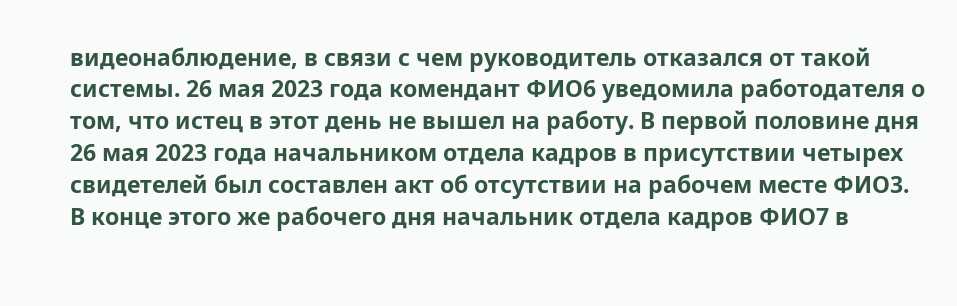видеонаблюдение, в связи с чем руководитель отказался от такой системы. 26 мая 2023 года комендант ФИО6 уведомила работодателя о том, что истец в этот день не вышел на работу. В первой половине дня 26 мая 2023 года начальником отдела кадров в присутствии четырех свидетелей был составлен акт об отсутствии на рабочем месте ФИО3. В конце этого же рабочего дня начальник отдела кадров ФИО7 в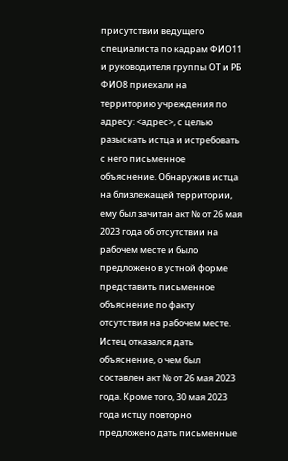присутствии ведущего специалиста по кадрам ФИО11 и руководителя группы ОТ и РБ ФИО8 приехали на территорию учреждения по адресу: <адрес>, с целью разыскать истца и истребовать с него письменное объяснение. Обнаружив истца на близлежащей территории, ему был зачитан акт № от 26 мая 2023 года об отсутствии на рабочем месте и было предложено в устной форме представить письменное объяснение по факту отсутствия на рабочем месте. Истец отказался дать объяснение, о чем был составлен акт № от 26 мая 2023 года. Кроме того, 30 мая 2023 года истцу повторно предложено дать письменные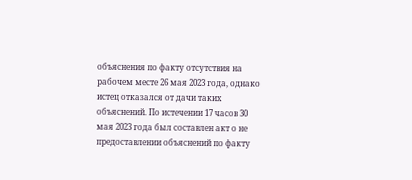объяснения по факту отсутствия на рабочем месте 26 мая 2023 года, однако истец отказался от дачи таких объяснений. По истечении 17 часов 30 мая 2023 года был составлен акт о не предоставлении объяснений по факту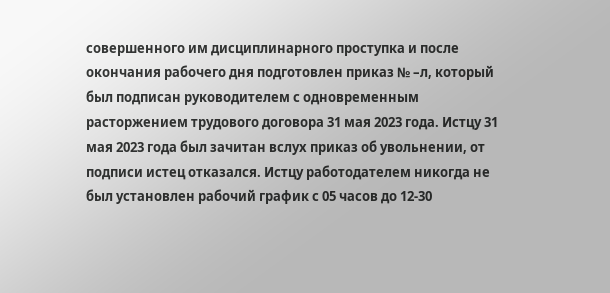совершенного им дисциплинарного проступка и после окончания рабочего дня подготовлен приказ № –л, который был подписан руководителем с одновременным расторжением трудового договора 31 мая 2023 года. Истцу 31 мая 2023 года был зачитан вслух приказ об увольнении, от подписи истец отказался. Истцу работодателем никогда не был установлен рабочий график с 05 часов до 12-30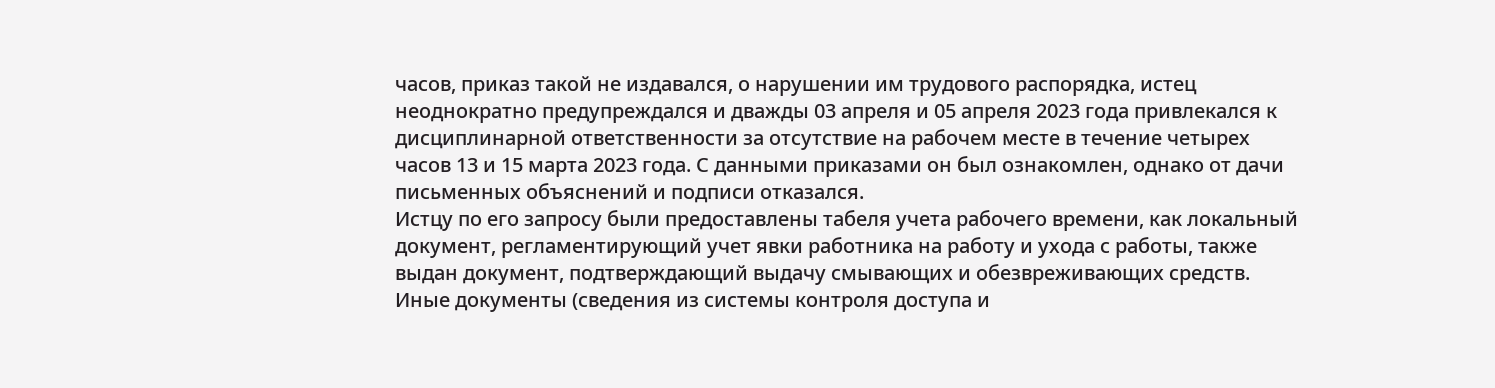часов, приказ такой не издавался, о нарушении им трудового распорядка, истец неоднократно предупреждался и дважды 03 апреля и 05 апреля 2023 года привлекался к дисциплинарной ответственности за отсутствие на рабочем месте в течение четырех часов 13 и 15 марта 2023 года. С данными приказами он был ознакомлен, однако от дачи письменных объяснений и подписи отказался.
Истцу по его запросу были предоставлены табеля учета рабочего времени, как локальный документ, регламентирующий учет явки работника на работу и ухода с работы, также выдан документ, подтверждающий выдачу смывающих и обезвреживающих средств. Иные документы (сведения из системы контроля доступа и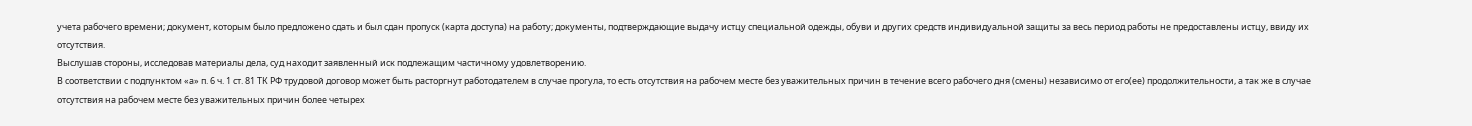учета рабочего времени; документ, которым было предложено сдать и был сдан пропуск (карта доступа) на работу; документы, подтверждающие выдачу истцу специальной одежды, обуви и других средств индивидуальной защиты за весь период работы не предоставлены истцу, ввиду их отсутствия.
Выслушав стороны, исследовав материалы дела, суд находит заявленный иск подлежащим частичному удовлетворению.
В соответствии с подпунктом «а» п. 6 ч. 1 ст. 81 ТК РФ трудовой договор может быть расторгнут работодателем в случае прогула, то есть отсутствия на рабочем месте без уважительных причин в течение всего рабочего дня (смены) независимо от его(ее) продолжительности, а так же в случае отсутствия на рабочем месте без уважительных причин более четырех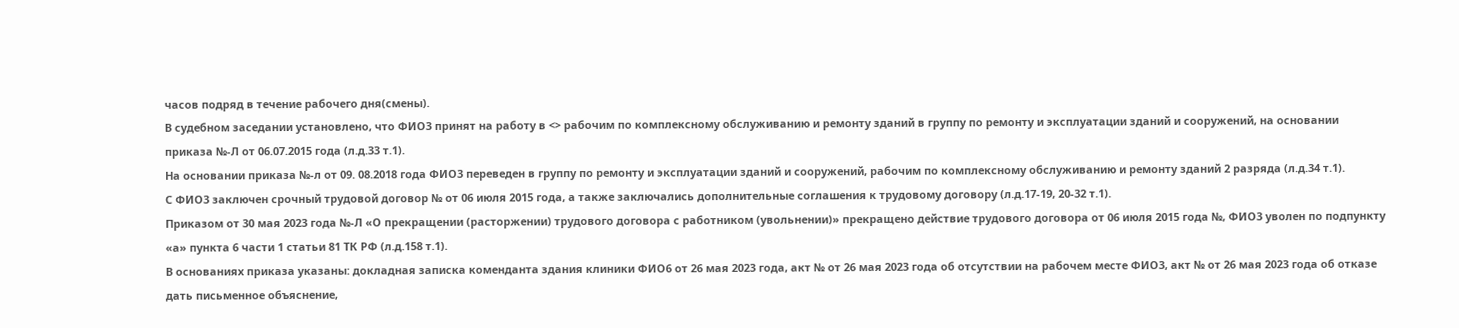часов подряд в течение рабочего дня(смены).
В судебном заседании установлено, что ФИО3 принят на работу в <> рабочим по комплексному обслуживанию и ремонту зданий в группу по ремонту и эксплуатации зданий и сооружений, на основании приказа №-Л от 06.07.2015 года (л.д.33 т.1).
На основании приказа №-л от 09. 08.2018 года ФИО3 переведен в группу по ремонту и эксплуатации зданий и сооружений, рабочим по комплексному обслуживанию и ремонту зданий 2 разряда (л.д.34 т.1).
С ФИО3 заключен срочный трудовой договор № от 06 июля 2015 года, а также заключались дополнительные соглашения к трудовому договору (л.д.17-19, 20-32 т.1).
Приказом от 30 мая 2023 года №-Л «О прекращении (расторжении) трудового договора с работником (увольнении)» прекращено действие трудового договора от 06 июля 2015 года №, ФИО3 уволен по подпункту «а» пункта 6 части 1 статьи 81 ТК РФ (л.д.158 т.1).
В основаниях приказа указаны: докладная записка коменданта здания клиники ФИО6 от 26 мая 2023 года, акт № от 26 мая 2023 года об отсутствии на рабочем месте ФИО3, акт № от 26 мая 2023 года об отказе дать письменное объяснение,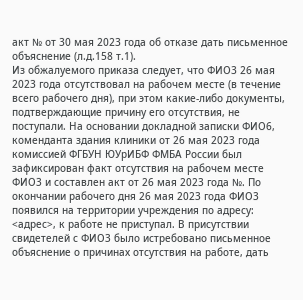акт № от 30 мая 2023 года об отказе дать письменное объяснение (л.д.158 т.1).
Из обжалуемого приказа следует, что ФИО3 26 мая 2023 года отсутствовал на рабочем месте (в течение всего рабочего дня), при этом какие-либо документы, подтверждающие причину его отсутствия, не поступали. На основании докладной записки ФИО6, коменданта здания клиники от 26 мая 2023 года комиссией ФГБУН ЮУрИБФ ФМБА России был зафиксирован факт отсутствия на рабочем месте ФИО3 и составлен акт от 26 мая 2023 года №. По окончании рабочего дня 26 мая 2023 года ФИО3 появился на территории учреждения по адресу: <адрес>, к работе не приступал. В присутствии свидетелей с ФИО3 было истребовано письменное объяснение о причинах отсутствия на работе, дать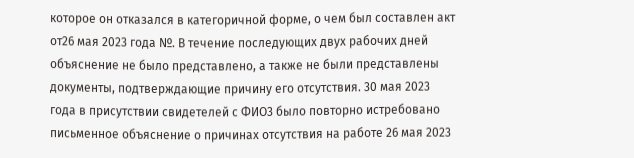которое он отказался в категоричной форме, о чем был составлен акт от26 мая 2023 года №. В течение последующих двух рабочих дней объяснение не было представлено, а также не были представлены документы, подтверждающие причину его отсутствия. 30 мая 2023 года в присутствии свидетелей с ФИО3 было повторно истребовано письменное объяснение о причинах отсутствия на работе 26 мая 2023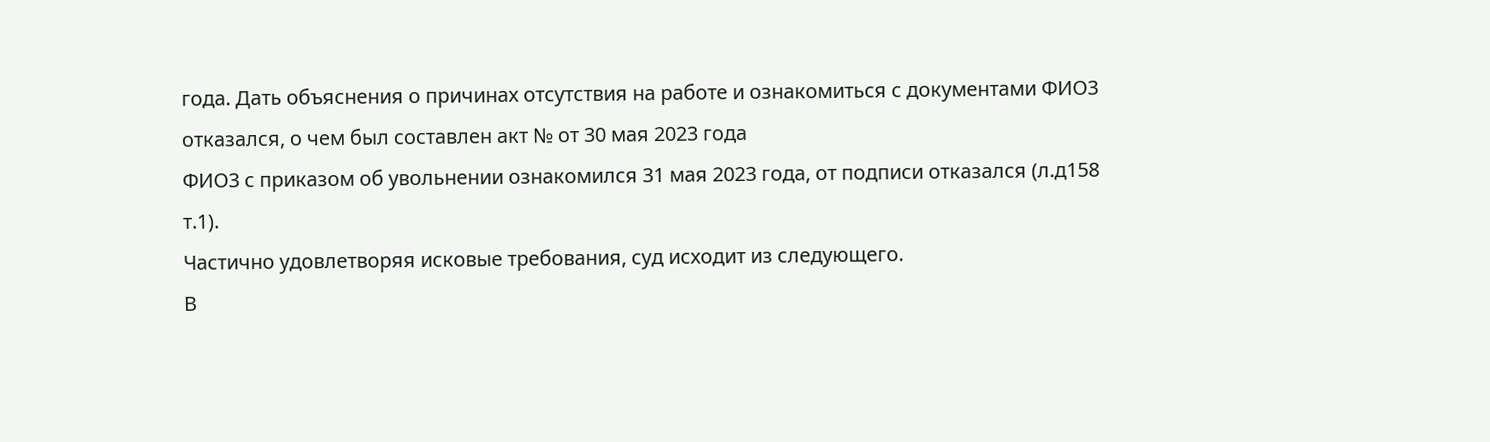года. Дать объяснения о причинах отсутствия на работе и ознакомиться с документами ФИО3 отказался, о чем был составлен акт № от 30 мая 2023 года
ФИО3 с приказом об увольнении ознакомился 31 мая 2023 года, от подписи отказался (л.д158 т.1).
Частично удовлетворяя исковые требования, суд исходит из следующего.
В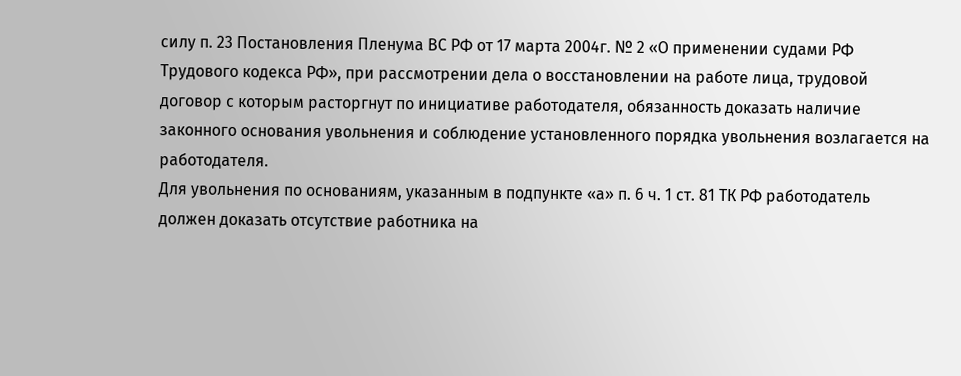силу п. 23 Постановления Пленума ВС РФ от 17 марта 2004г. № 2 «О применении судами РФ Трудового кодекса РФ», при рассмотрении дела о восстановлении на работе лица, трудовой договор с которым расторгнут по инициативе работодателя, обязанность доказать наличие законного основания увольнения и соблюдение установленного порядка увольнения возлагается на работодателя.
Для увольнения по основаниям, указанным в подпункте «а» п. 6 ч. 1 ст. 81 ТК РФ работодатель должен доказать отсутствие работника на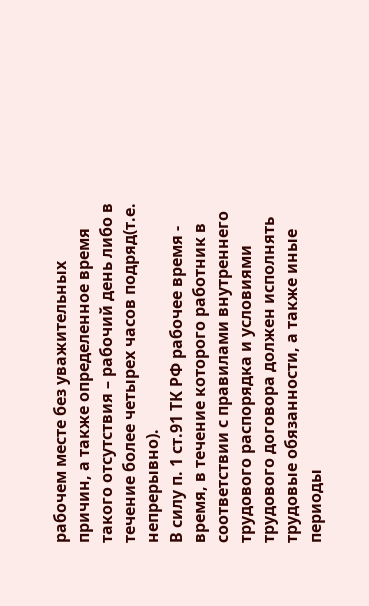рабочем месте без уважительных причин, а также определенное время такого отсутствия – рабочий день либо в течение более четырех часов подряд(т.е. непрерывно).
В силу п. 1 ст.91 ТК РФ рабочее время - время, в течение которого работник в соответствии с правилами внутреннего трудового распорядка и условиями трудового договора должен исполнять трудовые обязанности, а также иные периоды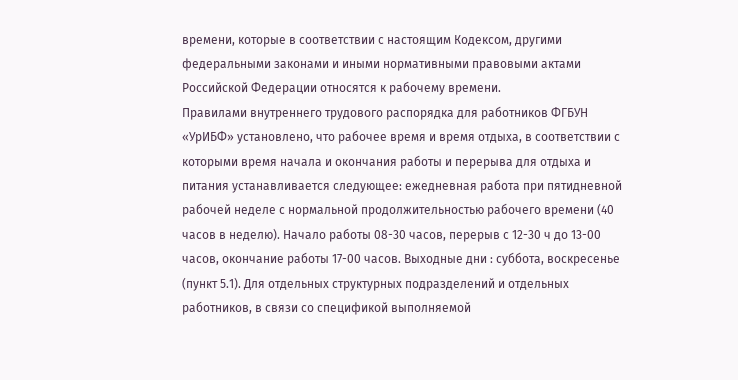времени, которые в соответствии с настоящим Кодексом, другими федеральными законами и иными нормативными правовыми актами Российской Федерации относятся к рабочему времени.
Правилами внутреннего трудового распорядка для работников ФГБУН «УрИБФ» установлено, что рабочее время и время отдыха, в соответствии с которыми время начала и окончания работы и перерыва для отдыха и питания устанавливается следующее: ежедневная работа при пятидневной рабочей неделе с нормальной продолжительностью рабочего времени (40 часов в неделю). Начало работы 08-30 часов, перерыв с 12-30 ч до 13-00 часов, окончание работы 17-00 часов. Выходные дни : суббота, воскресенье (пункт 5.1). Для отдельных структурных подразделений и отдельных работников, в связи со спецификой выполняемой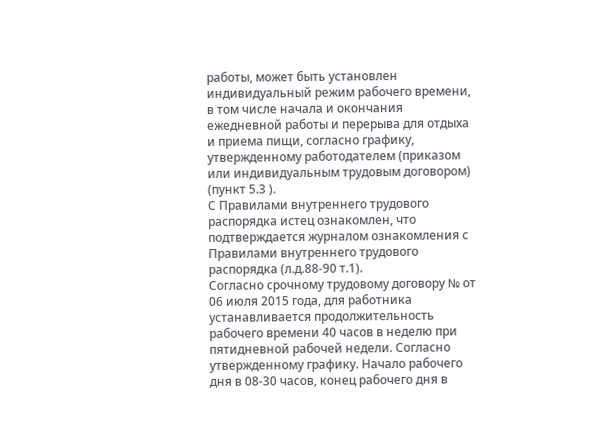работы, может быть установлен индивидуальный режим рабочего времени, в том числе начала и окончания ежедневной работы и перерыва для отдыха и приема пищи, согласно графику, утвержденному работодателем (приказом или индивидуальным трудовым договором) (пункт 5.3 ).
С Правилами внутреннего трудового распорядка истец ознакомлен, что подтверждается журналом ознакомления с Правилами внутреннего трудового распорядка (л.д.88-90 т.1).
Согласно срочному трудовому договору № от 06 июля 2015 года, для работника устанавливается продолжительность рабочего времени 40 часов в неделю при пятидневной рабочей недели. Согласно утвержденному графику. Начало рабочего дня в 08-30 часов, конец рабочего дня в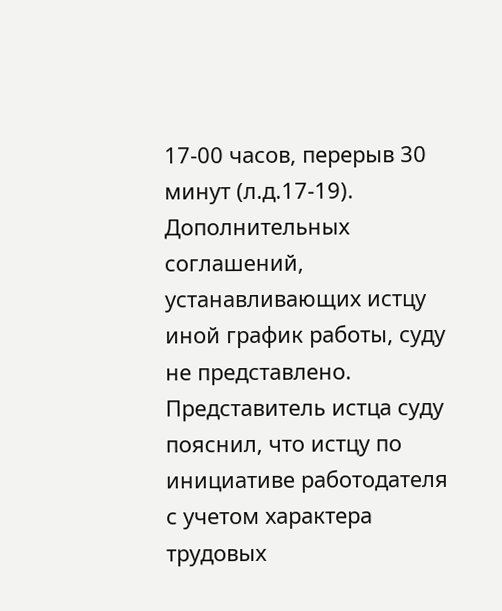17-00 часов, перерыв 30 минут (л.д.17-19).
Дополнительных соглашений, устанавливающих истцу иной график работы, суду не представлено.
Представитель истца суду пояснил, что истцу по инициативе работодателя с учетом характера трудовых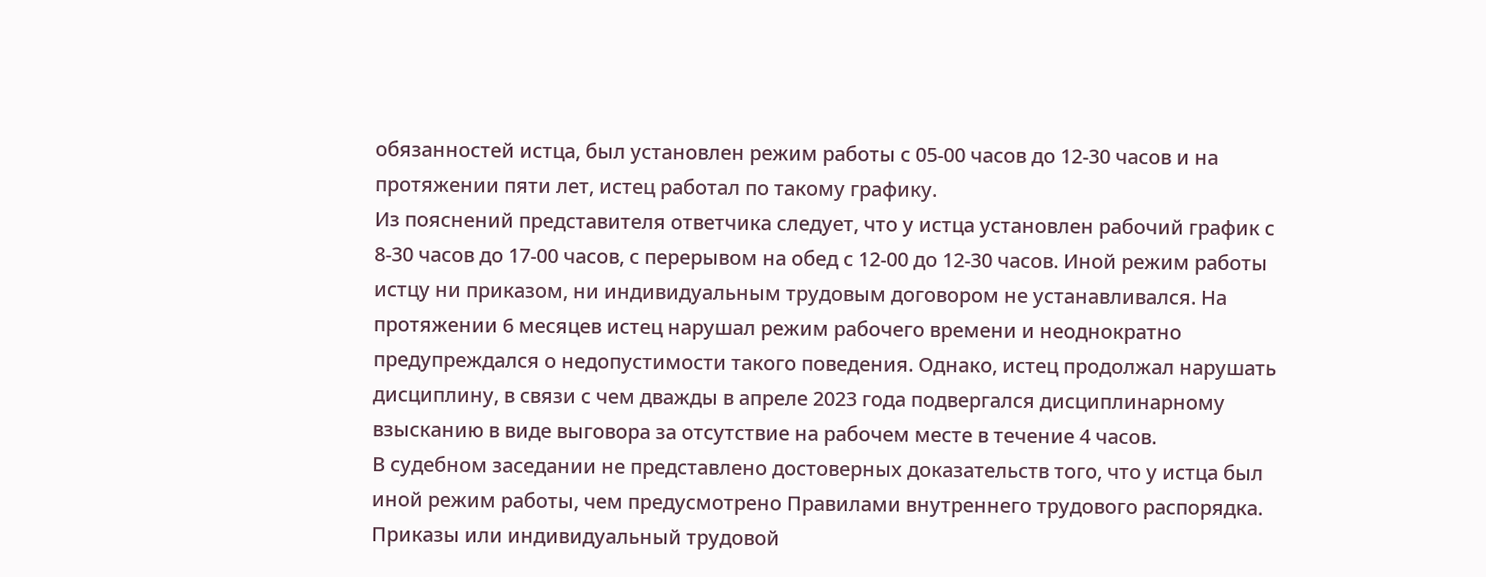обязанностей истца, был установлен режим работы с 05-00 часов до 12-30 часов и на протяжении пяти лет, истец работал по такому графику.
Из пояснений представителя ответчика следует, что у истца установлен рабочий график с 8-30 часов до 17-00 часов, с перерывом на обед с 12-00 до 12-30 часов. Иной режим работы истцу ни приказом, ни индивидуальным трудовым договором не устанавливался. На протяжении 6 месяцев истец нарушал режим рабочего времени и неоднократно предупреждался о недопустимости такого поведения. Однако, истец продолжал нарушать дисциплину, в связи с чем дважды в апреле 2023 года подвергался дисциплинарному взысканию в виде выговора за отсутствие на рабочем месте в течение 4 часов.
В судебном заседании не представлено достоверных доказательств того, что у истца был иной режим работы, чем предусмотрено Правилами внутреннего трудового распорядка. Приказы или индивидуальный трудовой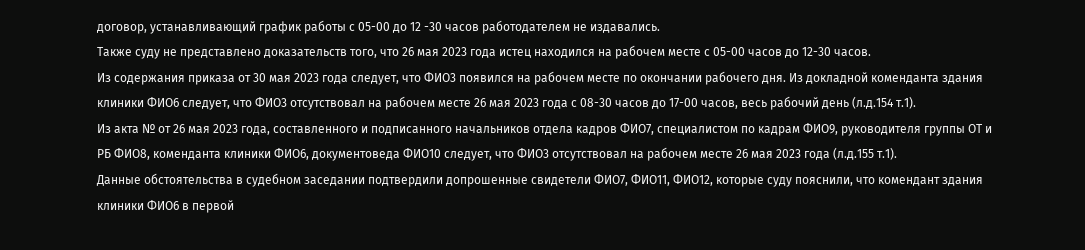договор, устанавливающий график работы с 05-00 до 12 -30 часов работодателем не издавались.
Также суду не представлено доказательств того, что 26 мая 2023 года истец находился на рабочем месте с 05-00 часов до 12-30 часов.
Из содержания приказа от 30 мая 2023 года следует, что ФИО3 появился на рабочем месте по окончании рабочего дня. Из докладной коменданта здания клиники ФИО6 следует, что ФИО3 отсутствовал на рабочем месте 26 мая 2023 года с 08-30 часов до 17-00 часов, весь рабочий день (л.д.154 т.1).
Из акта № от 26 мая 2023 года, составленного и подписанного начальников отдела кадров ФИО7, специалистом по кадрам ФИО9, руководителя группы ОТ и РБ ФИО8, коменданта клиники ФИО6, документоведа ФИО10 следует, что ФИО3 отсутствовал на рабочем месте 26 мая 2023 года (л.д.155 т.1).
Данные обстоятельства в судебном заседании подтвердили допрошенные свидетели ФИО7, ФИО11, ФИО12, которые суду пояснили, что комендант здания клиники ФИО6 в первой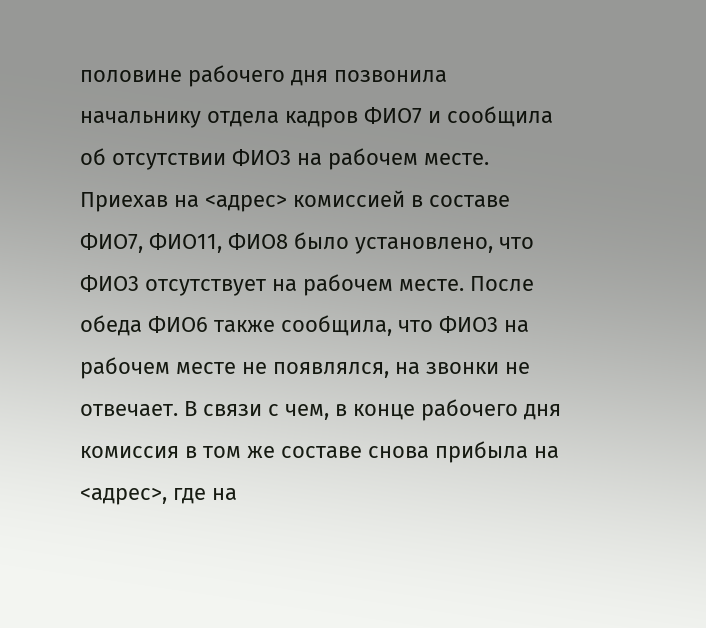половине рабочего дня позвонила начальнику отдела кадров ФИО7 и сообщила об отсутствии ФИО3 на рабочем месте. Приехав на <адрес> комиссией в составе ФИО7, ФИО11, ФИО8 было установлено, что ФИО3 отсутствует на рабочем месте. После обеда ФИО6 также сообщила, что ФИО3 на рабочем месте не появлялся, на звонки не отвечает. В связи с чем, в конце рабочего дня комиссия в том же составе снова прибыла на <адрес>, где на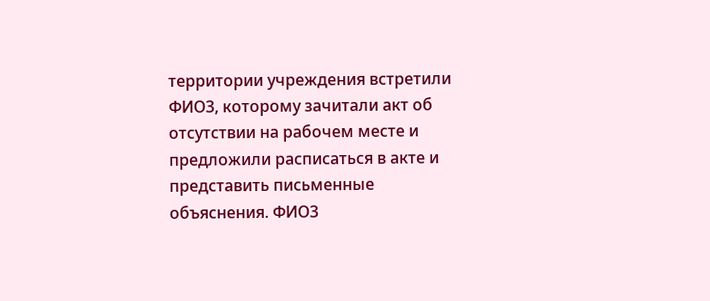территории учреждения встретили ФИО3, которому зачитали акт об отсутствии на рабочем месте и предложили расписаться в акте и представить письменные объяснения. ФИО3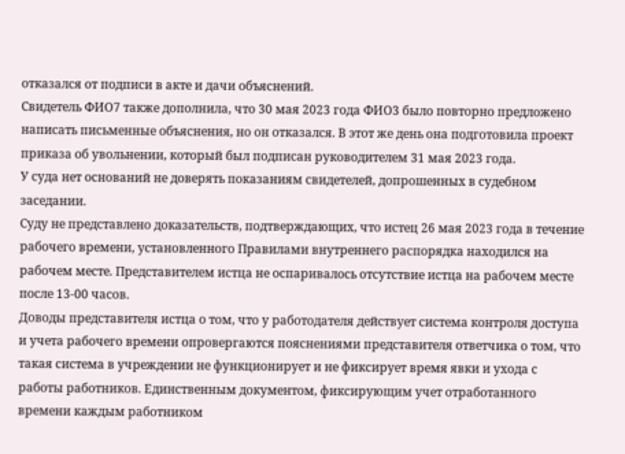отказался от подписи в акте и дачи объяснений.
Свидетель ФИО7 также дополнила, что 30 мая 2023 года ФИО3 было повторно предложено написать письменные объяснения, но он отказался. В этот же день она подготовила проект приказа об увольнении, который был подписан руководителем 31 мая 2023 года.
У суда нет оснований не доверять показаниям свидетелей, допрошенных в судебном заседании.
Суду не представлено доказательств, подтверждающих, что истец 26 мая 2023 года в течение рабочего времени, установленного Правилами внутреннего распорядка находился на рабочем месте. Представителем истца не оспаривалось отсутствие истца на рабочем месте после 13-00 часов.
Доводы представителя истца о том, что у работодателя действует система контроля доступа и учета рабочего времени опровергаются пояснениями представителя ответчика о том, что такая система в учреждении не функционирует и не фиксирует время явки и ухода с работы работников. Единственным документом, фиксирующим учет отработанного времени каждым работником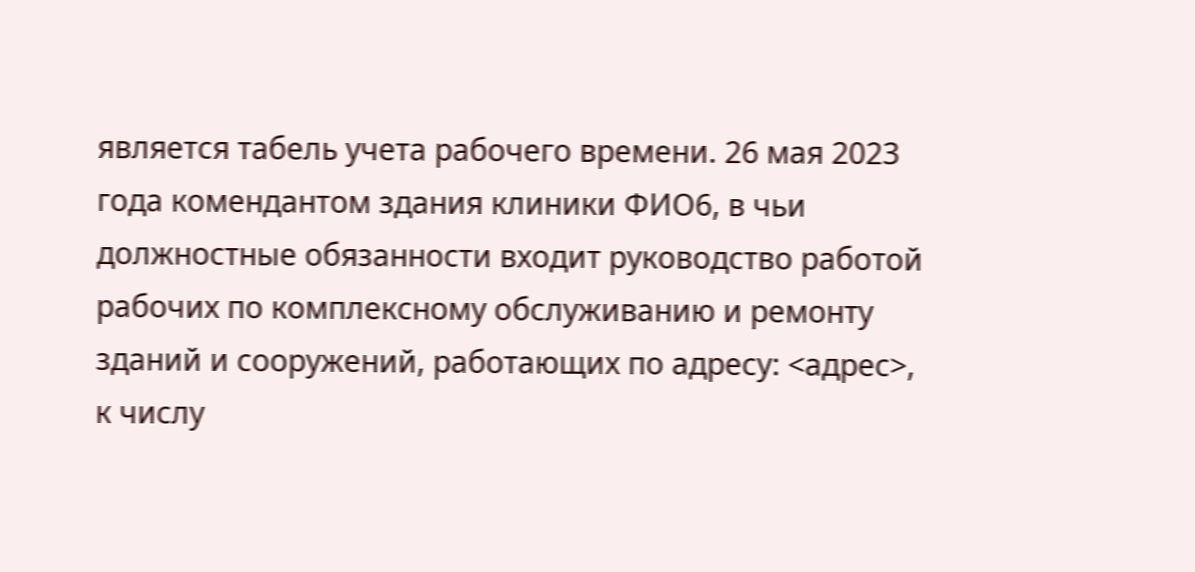является табель учета рабочего времени. 26 мая 2023 года комендантом здания клиники ФИО6, в чьи должностные обязанности входит руководство работой рабочих по комплексному обслуживанию и ремонту зданий и сооружений, работающих по адресу: <адрес>, к числу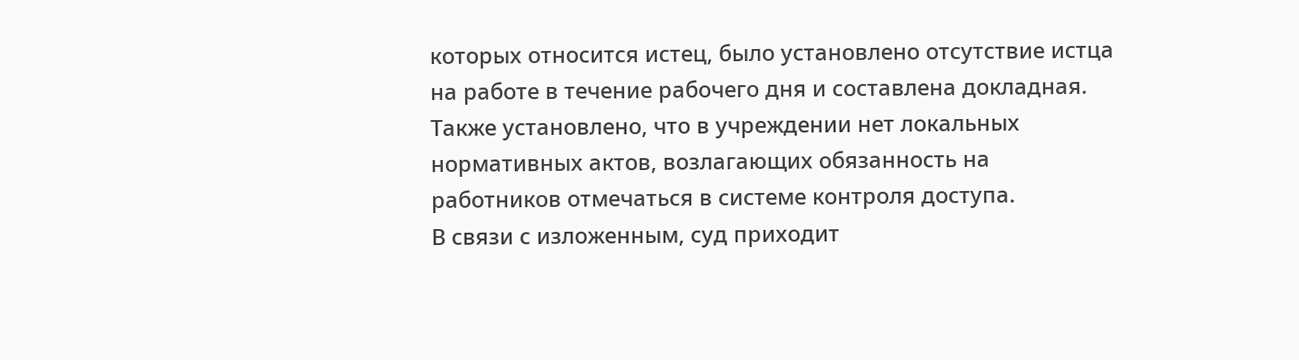которых относится истец, было установлено отсутствие истца на работе в течение рабочего дня и составлена докладная.
Также установлено, что в учреждении нет локальных нормативных актов, возлагающих обязанность на работников отмечаться в системе контроля доступа.
В связи с изложенным, суд приходит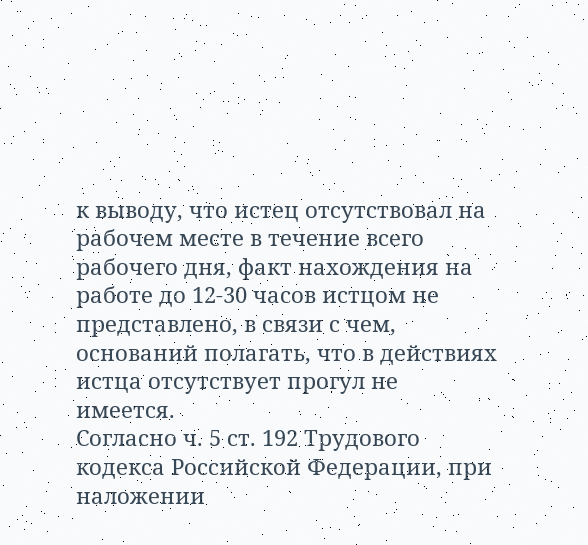к выводу, что истец отсутствовал на рабочем месте в течение всего рабочего дня, факт нахождения на работе до 12-30 часов истцом не представлено, в связи с чем, оснований полагать, что в действиях истца отсутствует прогул не имеется.
Согласно ч. 5 ст. 192 Трудового кодекса Российской Федерации, при наложении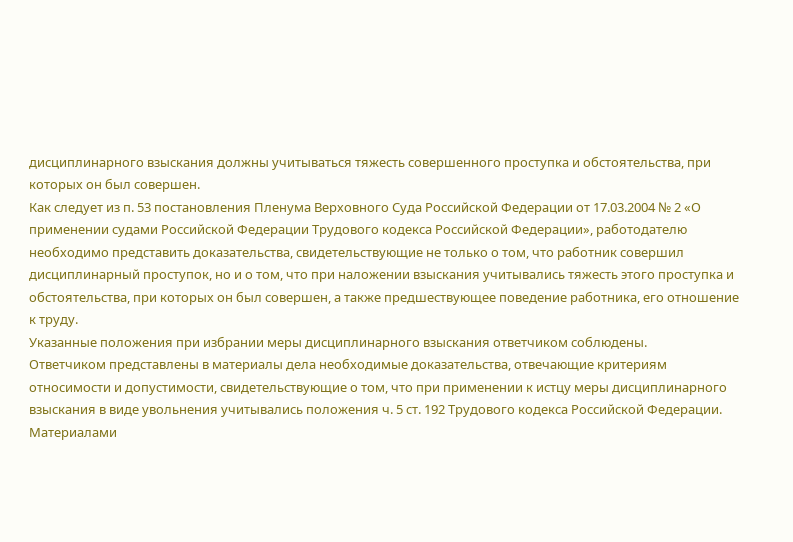дисциплинарного взыскания должны учитываться тяжесть совершенного проступка и обстоятельства, при которых он был совершен.
Как следует из п. 53 постановления Пленума Верховного Суда Российской Федерации от 17.03.2004 № 2 «О применении судами Российской Федерации Трудового кодекса Российской Федерации», работодателю необходимо представить доказательства, свидетельствующие не только о том, что работник совершил дисциплинарный проступок, но и о том, что при наложении взыскания учитывались тяжесть этого проступка и обстоятельства, при которых он был совершен, а также предшествующее поведение работника, его отношение к труду.
Указанные положения при избрании меры дисциплинарного взыскания ответчиком соблюдены.
Ответчиком представлены в материалы дела необходимые доказательства, отвечающие критериям относимости и допустимости, свидетельствующие о том, что при применении к истцу меры дисциплинарного взыскания в виде увольнения учитывались положения ч. 5 ст. 192 Трудового кодекса Российской Федерации.
Материалами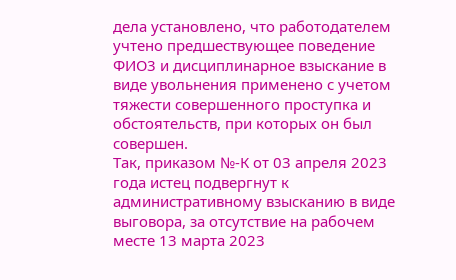дела установлено, что работодателем учтено предшествующее поведение ФИО3 и дисциплинарное взыскание в виде увольнения применено с учетом тяжести совершенного проступка и обстоятельств, при которых он был совершен.
Так, приказом №-К от 03 апреля 2023 года истец подвергнут к административному взысканию в виде выговора, за отсутствие на рабочем месте 13 марта 2023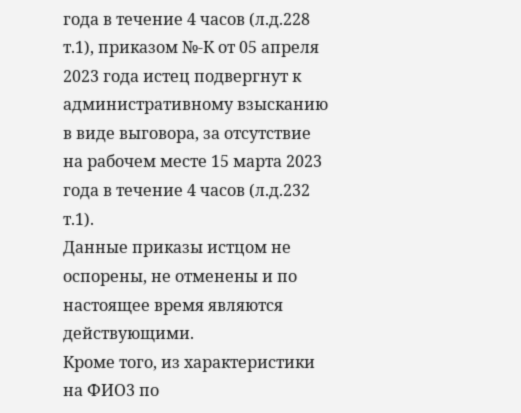года в течение 4 часов (л.д.228 т.1), приказом №-К от 05 апреля 2023 года истец подвергнут к административному взысканию в виде выговора, за отсутствие на рабочем месте 15 марта 2023 года в течение 4 часов (л.д.232 т.1).
Данные приказы истцом не оспорены, не отменены и по настоящее время являются действующими.
Кроме того, из характеристики на ФИО3 по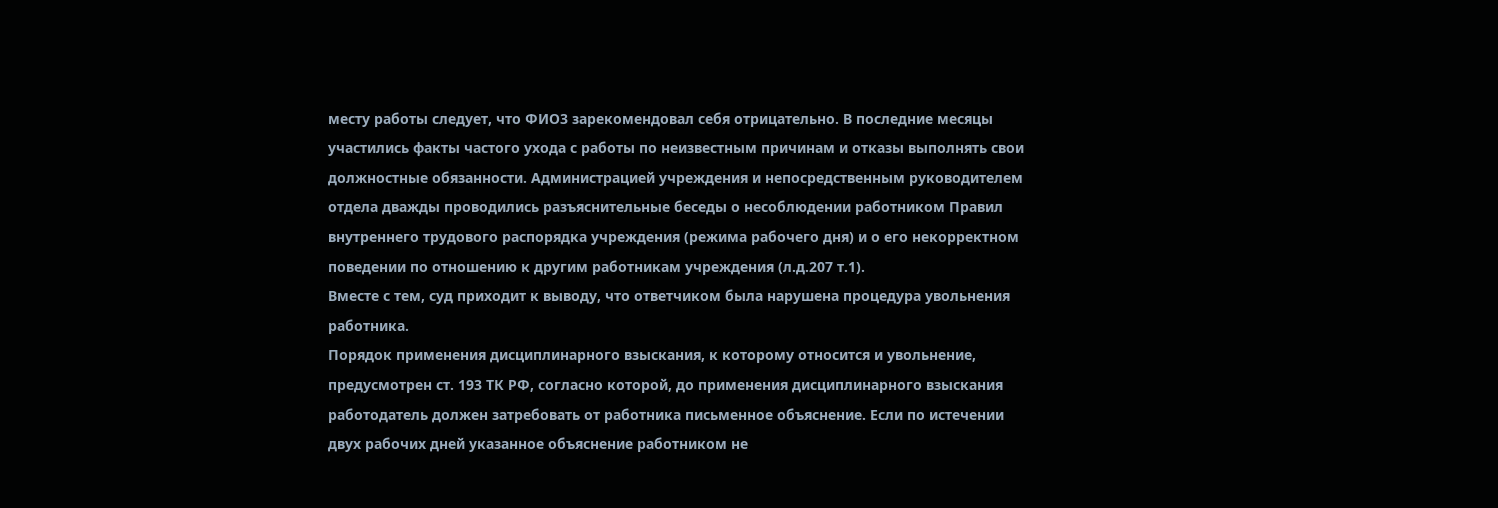месту работы следует, что ФИО3 зарекомендовал себя отрицательно. В последние месяцы участились факты частого ухода с работы по неизвестным причинам и отказы выполнять свои должностные обязанности. Администрацией учреждения и непосредственным руководителем отдела дважды проводились разъяснительные беседы о несоблюдении работником Правил внутреннего трудового распорядка учреждения (режима рабочего дня) и о его некорректном поведении по отношению к другим работникам учреждения (л.д.207 т.1).
Вместе с тем, суд приходит к выводу, что ответчиком была нарушена процедура увольнения работника.
Порядок применения дисциплинарного взыскания, к которому относится и увольнение, предусмотрен ст. 193 ТК РФ, согласно которой, до применения дисциплинарного взыскания работодатель должен затребовать от работника письменное объяснение. Если по истечении двух рабочих дней указанное объяснение работником не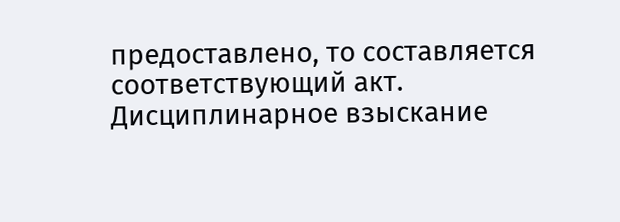предоставлено, то составляется соответствующий акт.
Дисциплинарное взыскание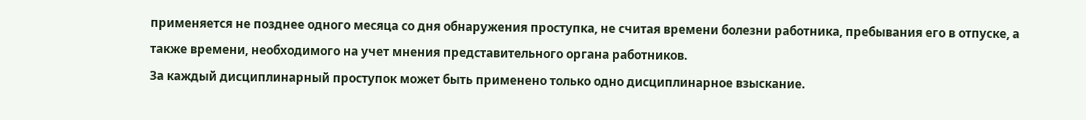применяется не позднее одного месяца со дня обнаружения проступка, не считая времени болезни работника, пребывания его в отпуске, а также времени, необходимого на учет мнения представительного органа работников.
За каждый дисциплинарный проступок может быть применено только одно дисциплинарное взыскание.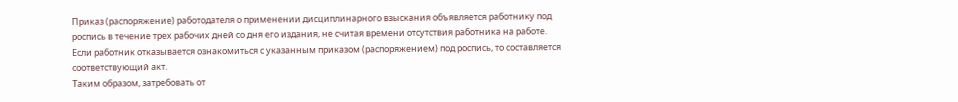Приказ (распоряжение) работодателя о применении дисциплинарного взыскания объявляется работнику под роспись в течение трех рабочих дней со дня его издания, не считая времени отсутствия работника на работе. Если работник отказывается ознакомиться с указанным приказом (распоряжением) под роспись, то составляется соответствующий акт.
Таким образом, затребовать от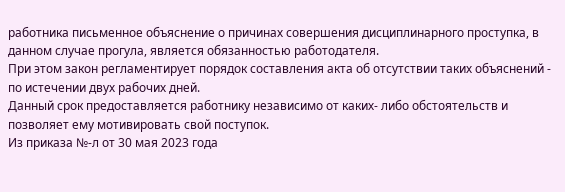работника письменное объяснение о причинах совершения дисциплинарного проступка, в данном случае прогула, является обязанностью работодателя.
При этом закон регламентирует порядок составления акта об отсутствии таких объяснений - по истечении двух рабочих дней.
Данный срок предоставляется работнику независимо от каких- либо обстоятельств и позволяет ему мотивировать свой поступок.
Из приказа №-л от 30 мая 2023 года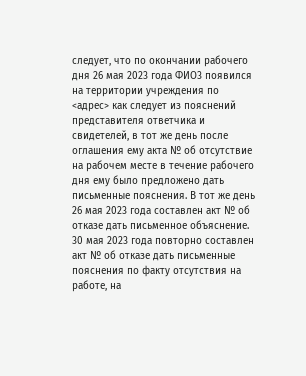следует, что по окончании рабочего дня 26 мая 2023 года ФИО3 появился на территории учреждения по <адрес> как следует из пояснений представителя ответчика и свидетелей, в тот же день после оглашения ему акта № об отсутствие на рабочем месте в течение рабочего дня ему было предложено дать письменные пояснения. В тот же день 26 мая 2023 года составлен акт № об отказе дать письменное объяснение.
30 мая 2023 года повторно составлен акт № об отказе дать письменные пояснения по факту отсутствия на работе, на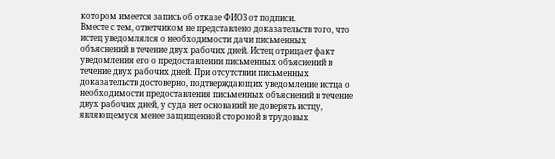котором имеется запись об отказе ФИО3 от подписи.
Вместе с тем, ответчиком не представлено доказательств того, что истец уведомлялся о необходимости дачи письменных объяснений в течение двух рабочих дней. Истец отрицает факт уведомления его о предоставлении письменных объяснений в течение двух рабочих дней. При отсутствии письменных доказательств достоверно, подтверждающих уведомление истца о необходимости предоставления письменных объяснений в течение двух рабочих дней, у суда нет оснований не доверять истцу, являющемуся менее защищенной стороной в трудовых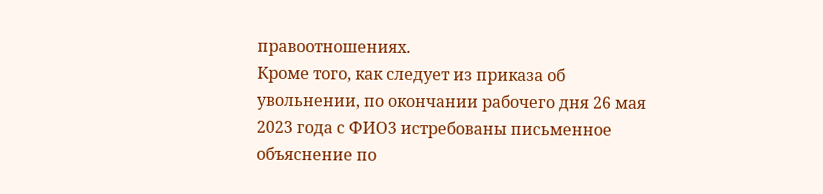правоотношениях.
Кроме того, как следует из приказа об увольнении, по окончании рабочего дня 26 мая 2023 года с ФИО3 истребованы письменное объяснение по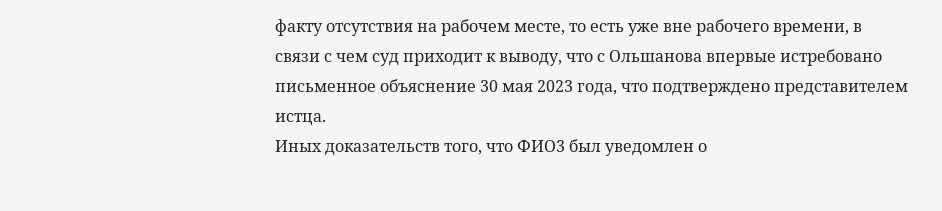факту отсутствия на рабочем месте, то есть уже вне рабочего времени, в связи с чем суд приходит к выводу, что с Ольшанова впервые истребовано письменное объяснение 30 мая 2023 года, что подтверждено представителем истца.
Иных доказательств того, что ФИО3 был уведомлен о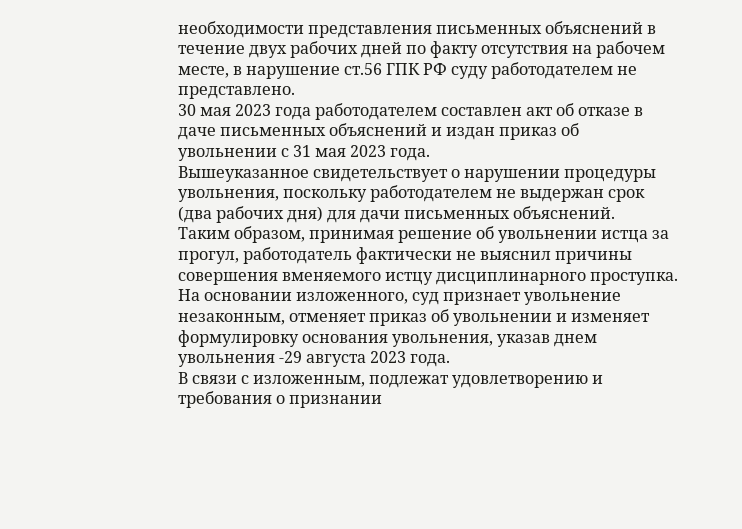необходимости представления письменных объяснений в течение двух рабочих дней по факту отсутствия на рабочем месте, в нарушение ст.56 ГПК РФ суду работодателем не представлено.
30 мая 2023 года работодателем составлен акт об отказе в даче письменных объяснений и издан приказ об увольнении с 31 мая 2023 года.
Вышеуказанное свидетельствует о нарушении процедуры увольнения, поскольку работодателем не выдержан срок (два рабочих дня) для дачи письменных объяснений.
Таким образом, принимая решение об увольнении истца за прогул, работодатель фактически не выяснил причины совершения вменяемого истцу дисциплинарного проступка.
На основании изложенного, суд признает увольнение незаконным, отменяет приказ об увольнении и изменяет формулировку основания увольнения, указав днем увольнения -29 августа 2023 года.
В связи с изложенным, подлежат удовлетворению и требования о признании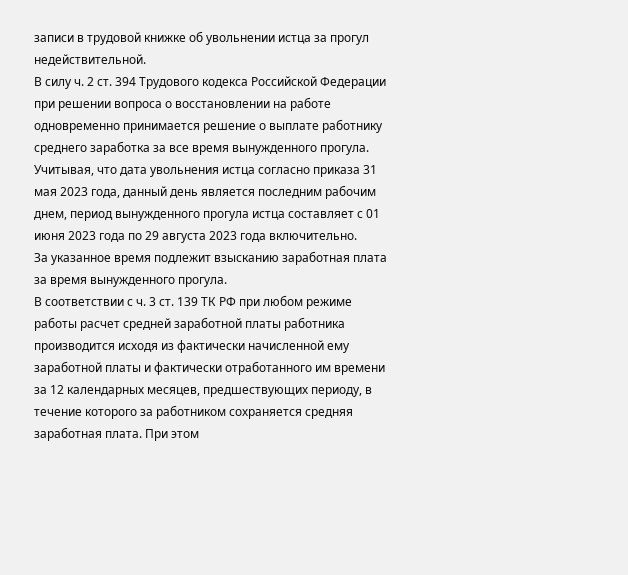записи в трудовой книжке об увольнении истца за прогул недействительной.
В силу ч. 2 ст. 394 Трудового кодекса Российской Федерации при решении вопроса о восстановлении на работе одновременно принимается решение о выплате работнику среднего заработка за все время вынужденного прогула.
Учитывая, что дата увольнения истца согласно приказа 31 мая 2023 года, данный день является последним рабочим днем, период вынужденного прогула истца составляет с 01 июня 2023 года по 29 августа 2023 года включительно.
За указанное время подлежит взысканию заработная плата за время вынужденного прогула.
В соответствии с ч. 3 ст. 139 ТК РФ при любом режиме работы расчет средней заработной платы работника производится исходя из фактически начисленной ему заработной платы и фактически отработанного им времени за 12 календарных месяцев, предшествующих периоду, в течение которого за работником сохраняется средняя заработная плата. При этом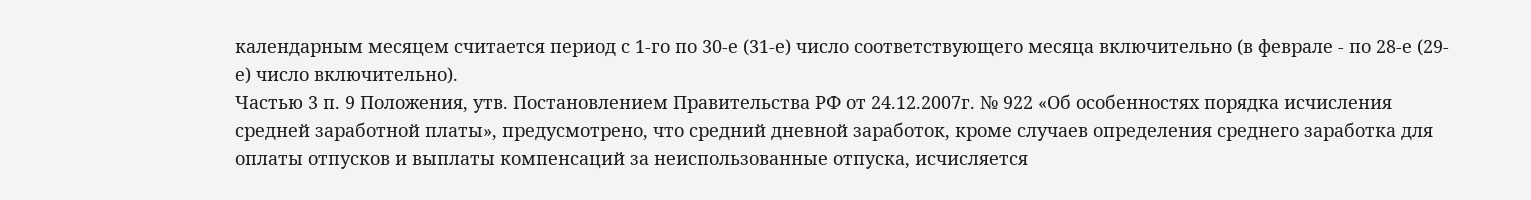календарным месяцем считается период с 1-го по 30-е (31-е) число соответствующего месяца включительно (в феврале - по 28-е (29-е) число включительно).
Частью 3 п. 9 Положения, утв. Постановлением Правительства РФ от 24.12.2007г. № 922 «Об особенностях порядка исчисления средней заработной платы», предусмотрено, что средний дневной заработок, кроме случаев определения среднего заработка для оплаты отпусков и выплаты компенсаций за неиспользованные отпуска, исчисляется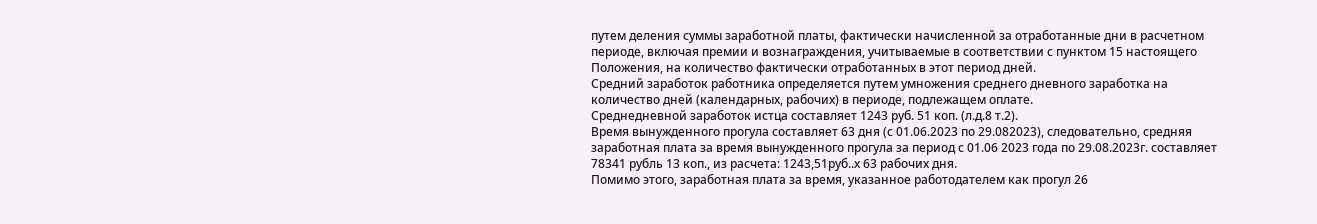путем деления суммы заработной платы, фактически начисленной за отработанные дни в расчетном периоде, включая премии и вознаграждения, учитываемые в соответствии с пунктом 15 настоящего Положения, на количество фактически отработанных в этот период дней.
Средний заработок работника определяется путем умножения среднего дневного заработка на количество дней (календарных, рабочих) в периоде, подлежащем оплате.
Среднедневной заработок истца составляет 1243 руб. 51 коп. (л.д.8 т.2).
Время вынужденного прогула составляет 63 дня (с 01.06.2023 по 29.082023), следовательно, средняя заработная плата за время вынужденного прогула за период с 01.06 2023 года по 29.08.2023г. составляет 78341 рубль 13 коп., из расчета: 1243,51руб..х 63 рабочих дня.
Помимо этого, заработная плата за время, указанное работодателем как прогул 26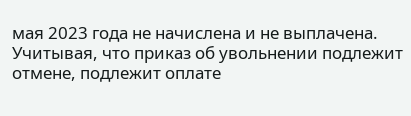мая 2023 года не начислена и не выплачена.
Учитывая, что приказ об увольнении подлежит отмене, подлежит оплате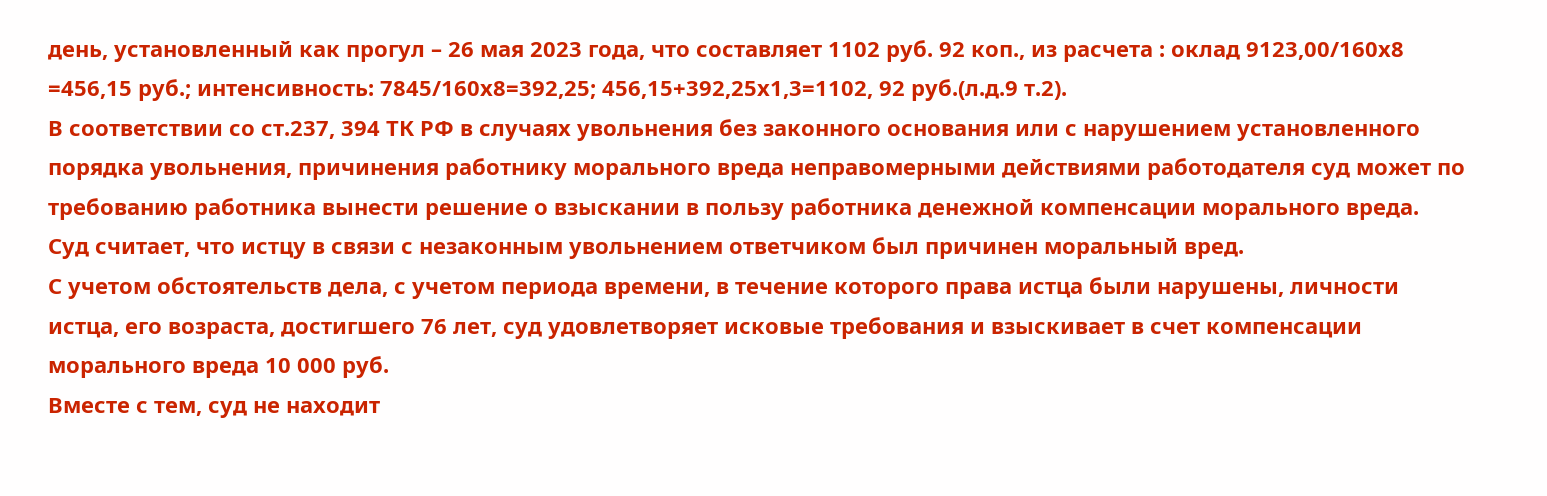день, установленный как прогул – 26 мая 2023 года, что составляет 1102 руб. 92 коп., из расчета : оклад 9123,00/160х8 =456,15 руб.; интенсивность: 7845/160х8=392,25; 456,15+392,25х1,3=1102, 92 руб.(л.д.9 т.2).
В соответствии со ст.237, 394 ТК РФ в случаях увольнения без законного основания или с нарушением установленного порядка увольнения, причинения работнику морального вреда неправомерными действиями работодателя суд может по требованию работника вынести решение о взыскании в пользу работника денежной компенсации морального вреда.
Суд считает, что истцу в связи с незаконным увольнением ответчиком был причинен моральный вред.
С учетом обстоятельств дела, с учетом периода времени, в течение которого права истца были нарушены, личности истца, его возраста, достигшего 76 лет, суд удовлетворяет исковые требования и взыскивает в счет компенсации морального вреда 10 000 руб.
Вместе с тем, суд не находит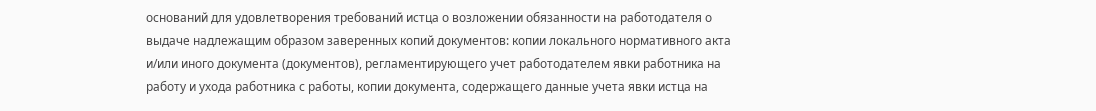оснований для удовлетворения требований истца о возложении обязанности на работодателя о выдаче надлежащим образом заверенных копий документов: копии локального нормативного акта и/или иного документа (документов), регламентирующего учет работодателем явки работника на работу и ухода работника с работы, копии документа, содержащего данные учета явки истца на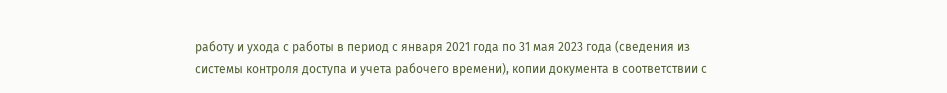работу и ухода с работы в период с января 2021 года по 31 мая 2023 года (сведения из системы контроля доступа и учета рабочего времени), копии документа в соответствии с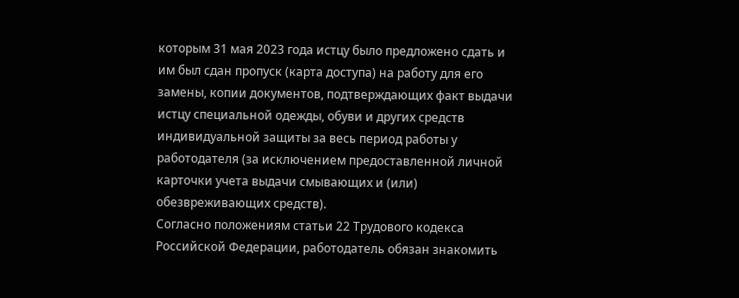которым 31 мая 2023 года истцу было предложено сдать и им был сдан пропуск (карта доступа) на работу для его замены, копии документов, подтверждающих факт выдачи истцу специальной одежды, обуви и других средств индивидуальной защиты за весь период работы у работодателя (за исключением предоставленной личной карточки учета выдачи смывающих и (или) обезвреживающих средств).
Согласно положениям статьи 22 Трудового кодекса Российской Федерации, работодатель обязан знакомить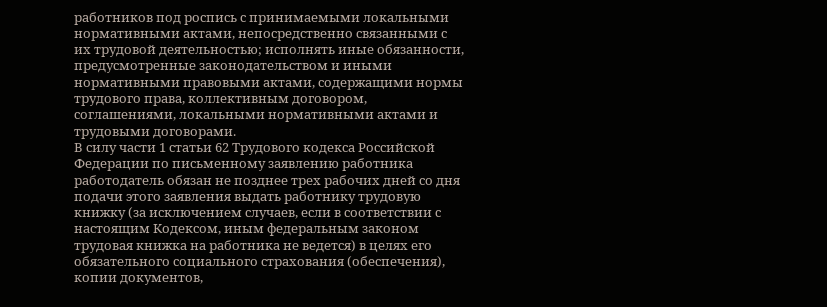работников под роспись с принимаемыми локальными нормативными актами, непосредственно связанными с их трудовой деятельностью; исполнять иные обязанности, предусмотренные законодательством и иными нормативными правовыми актами, содержащими нормы трудового права, коллективным договором, соглашениями, локальными нормативными актами и трудовыми договорами.
В силу части 1 статьи 62 Трудового кодекса Российской Федерации по письменному заявлению работника работодатель обязан не позднее трех рабочих дней со дня подачи этого заявления выдать работнику трудовую книжку (за исключением случаев, если в соответствии с настоящим Кодексом, иным федеральным законом трудовая книжка на работника не ведется) в целях его обязательного социального страхования (обеспечения), копии документов,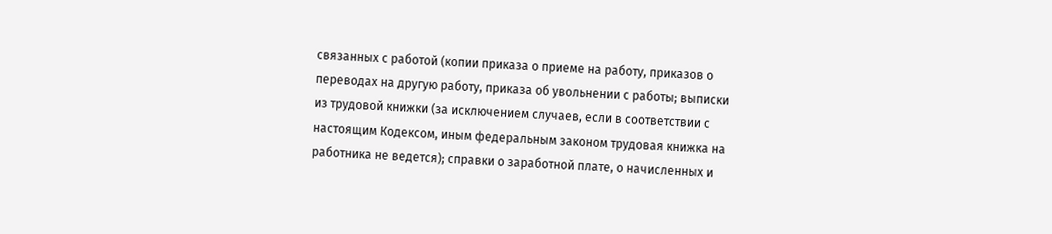связанных с работой (копии приказа о приеме на работу, приказов о переводах на другую работу, приказа об увольнении с работы; выписки из трудовой книжки (за исключением случаев, если в соответствии с настоящим Кодексом, иным федеральным законом трудовая книжка на работника не ведется); справки о заработной плате, о начисленных и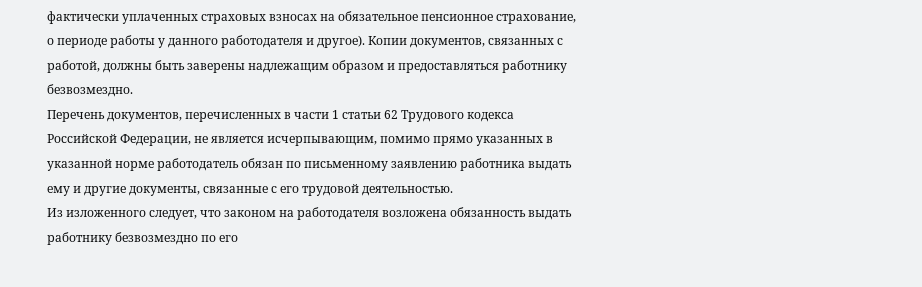фактически уплаченных страховых взносах на обязательное пенсионное страхование, о периоде работы у данного работодателя и другое). Копии документов, связанных с работой, должны быть заверены надлежащим образом и предоставляться работнику безвозмездно.
Перечень документов, перечисленных в части 1 статьи 62 Трудового кодекса Российской Федерации, не является исчерпывающим, помимо прямо указанных в указанной норме работодатель обязан по письменному заявлению работника выдать ему и другие документы, связанные с его трудовой деятельностью.
Из изложенного следует, что законом на работодателя возложена обязанность выдать работнику безвозмездно по его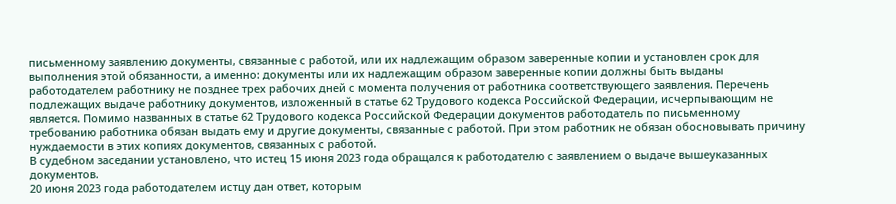письменному заявлению документы, связанные с работой, или их надлежащим образом заверенные копии и установлен срок для выполнения этой обязанности, а именно: документы или их надлежащим образом заверенные копии должны быть выданы работодателем работнику не позднее трех рабочих дней с момента получения от работника соответствующего заявления. Перечень подлежащих выдаче работнику документов, изложенный в статье 62 Трудового кодекса Российской Федерации, исчерпывающим не является. Помимо названных в статье 62 Трудового кодекса Российской Федерации документов работодатель по письменному требованию работника обязан выдать ему и другие документы, связанные с работой. При этом работник не обязан обосновывать причину нуждаемости в этих копиях документов, связанных с работой.
В судебном заседании установлено, что истец 15 июня 2023 года обращался к работодателю с заявлением о выдаче вышеуказанных документов.
20 июня 2023 года работодателем истцу дан ответ, которым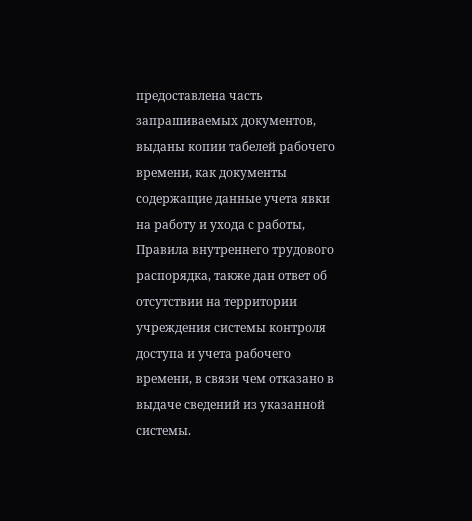предоставлена часть запрашиваемых документов, выданы копии табелей рабочего времени, как документы содержащие данные учета явки на работу и ухода с работы, Правила внутреннего трудового распорядка, также дан ответ об отсутствии на территории учреждения системы контроля доступа и учета рабочего времени, в связи чем отказано в выдаче сведений из указанной системы.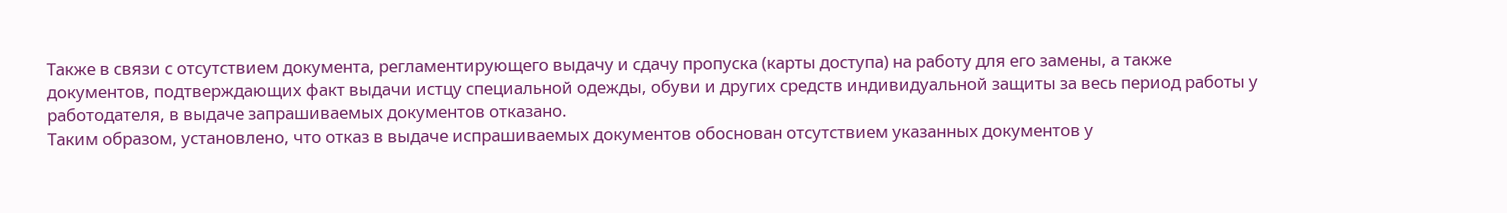Также в связи с отсутствием документа, регламентирующего выдачу и сдачу пропуска (карты доступа) на работу для его замены, а также документов, подтверждающих факт выдачи истцу специальной одежды, обуви и других средств индивидуальной защиты за весь период работы у работодателя, в выдаче запрашиваемых документов отказано.
Таким образом, установлено, что отказ в выдаче испрашиваемых документов обоснован отсутствием указанных документов у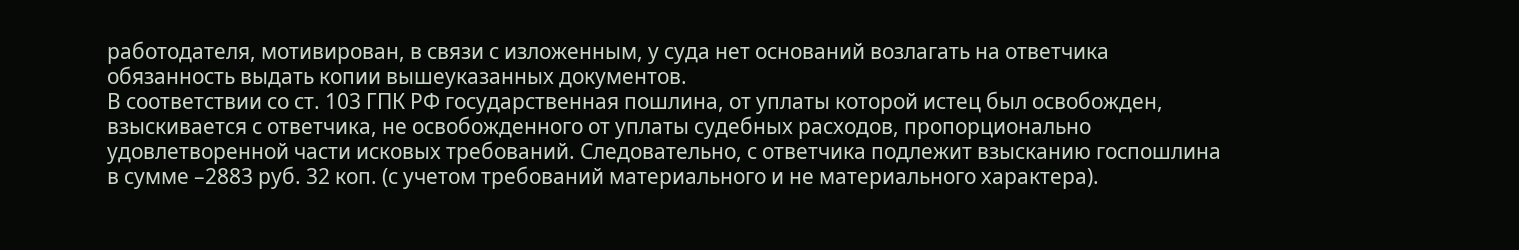работодателя, мотивирован, в связи с изложенным, у суда нет оснований возлагать на ответчика обязанность выдать копии вышеуказанных документов.
В соответствии со ст. 103 ГПК РФ государственная пошлина, от уплаты которой истец был освобожден, взыскивается с ответчика, не освобожденного от уплаты судебных расходов, пропорционально удовлетворенной части исковых требований. Следовательно, с ответчика подлежит взысканию госпошлина в сумме –2883 руб. 32 коп. (с учетом требований материального и не материального характера).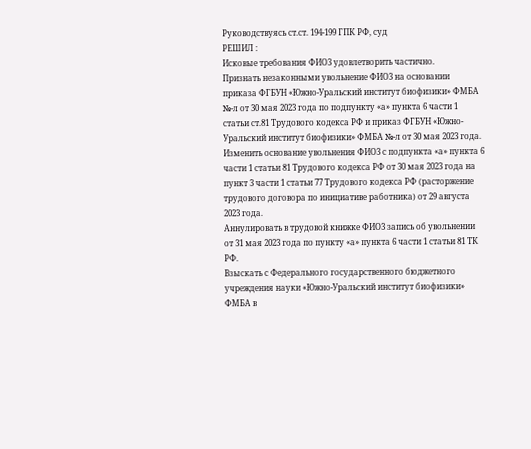Руководствуясь ст.ст. 194-199 ГПК РФ, суд
РЕШИЛ :
Исковые требования ФИО3 удовлетворить частично.
Признать незаконными увольнение ФИО3 на основании приказа ФГБУН «Южно-Уральский институт биофизики» ФМБА №-л от 30 мая 2023 года по подпункту «а» пункта 6 части 1 статьи ст.81 Трудового кодекса РФ и приказ ФГБУН «Южно-Уральский институт биофизики» ФМБА №-л от 30 мая 2023 года.
Изменить основание увольнения ФИО3 с подпункта «а» пункта 6 части 1 статьи 81 Трудового кодекса РФ от 30 мая 2023 года на пункт 3 части 1 статьи 77 Трудового кодекса РФ (расторжение трудового договора по инициативе работника) от 29 августа 2023 года.
Аннулировать в трудовой книжке ФИО3 запись об увольнении от 31 мая 2023 года по пункту «а» пункта 6 части 1 статьи 81 ТК РФ.
Взыскать с Федерального государственного бюджетного учреждения науки «Южно-Уральский институт биофизики» ФМБА в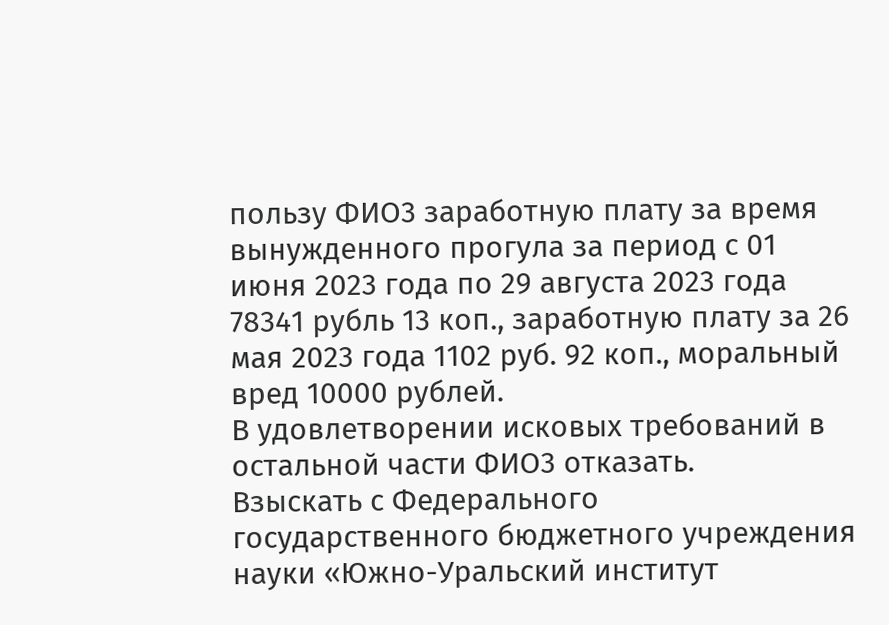пользу ФИО3 заработную плату за время вынужденного прогула за период с 01 июня 2023 года по 29 августа 2023 года 78341 рубль 13 коп., заработную плату за 26 мая 2023 года 1102 руб. 92 коп., моральный вред 10000 рублей.
В удовлетворении исковых требований в остальной части ФИО3 отказать.
Взыскать с Федерального государственного бюджетного учреждения науки «Южно-Уральский институт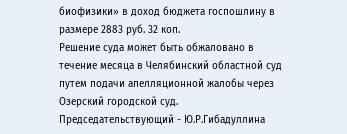биофизики» в доход бюджета госпошлину в размере 2883 руб. 32 коп.
Решение суда может быть обжаловано в течение месяца в Челябинский областной суд путем подачи апелляционной жалобы через Озерский городской суд.
Председательствующий - Ю.Р.Гибадуллина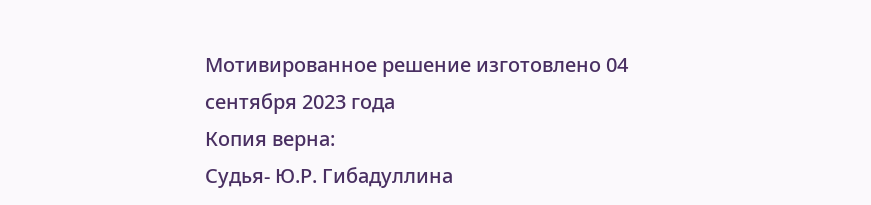Мотивированное решение изготовлено 04 сентября 2023 года
Копия верна:
Судья- Ю.Р. Гибадуллина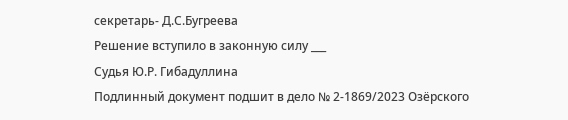секретарь- Д.С.Бугреева
Решение вступило в законную силу ___
Судья Ю.Р. Гибадуллина
Подлинный документ подшит в дело № 2-1869/2023 Озёрского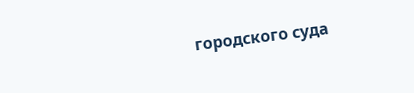городского суда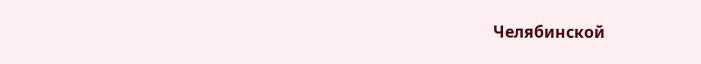Челябинской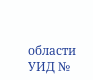области УИД №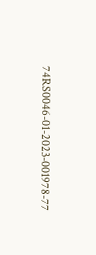74RS0046-01-2023-001978-77